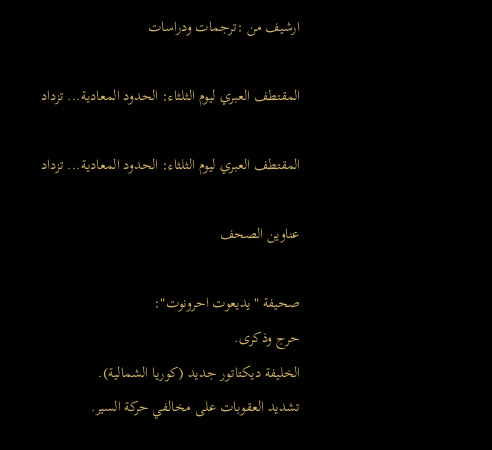ارشيف من :ترجمات ودراسات

المقتطف العبري ليوم الثلثاء: الحدود المعادية... تزداد

المقتطف العبري ليوم الثلثاء: الحدود المعادية... تزداد

عناوين الصحف

صحيفة "يديعوت احرونوت":
حرج وذكرى.
الخليفة ديكتاتور جديد (كوريا الشمالية).
تشديد العقوبات على مخالفي حركة السير.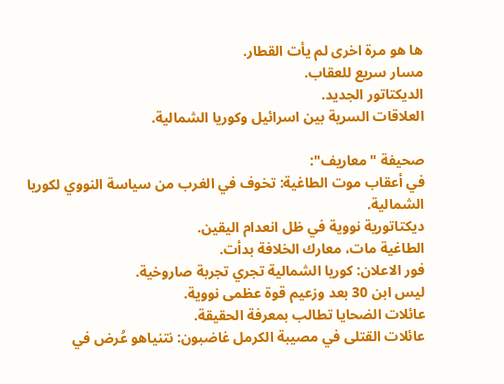ها هو مرة اخرى لم يأت القطار.
مسار سريع للعقاب.
الديكتاتور الجديد.
العلاقات السرية بين اسرائيل وكوريا الشمالية.

صحيفة "معاريف":
في أعقاب موت الطاغية: تخوف في الغرب من سياسة النووي لكوريا الشمالية.
ديكتاتورية نووية في ظل انعدام اليقين.
الطاغية مات، معارك الخلافة بدأت.
فور الاعلان: كوريا الشمالية تجري تجربة صاروخية.
ليس ابن 30 بعد وزعيم قوة عظمى نووية.
عائلات الضحايا تطالب بمعرفة الحقيقة.
عائلات القتلى في مصيبة الكرمل غاضبون: نتنياهو عُرض في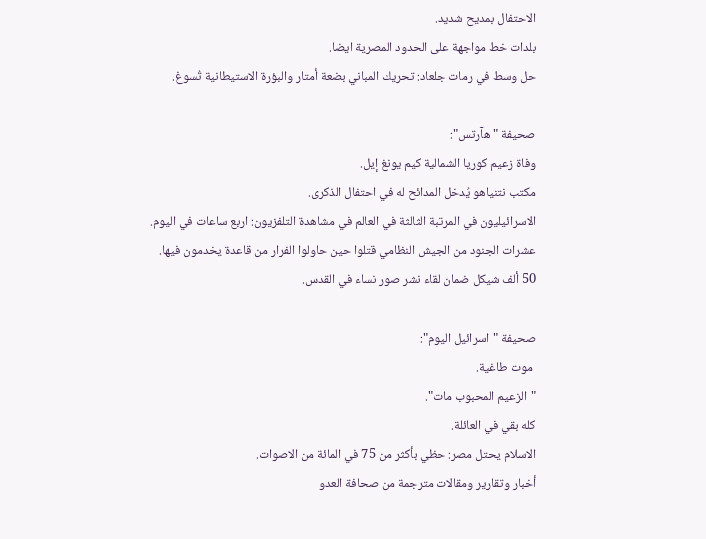الاحتفال بمديح شديد.
بلدات خط مواجهة على الحدود المصرية ايضا.
حل وسط في رمات جلعاد: تحريك المباني بضعة أمتار والبؤرة الاستيطانية تُسوغ.

صحيفة "هآرتس":
وفاة زعيم كوريا الشمالية كيم يونغ إيل.
مكتب نتنياهو يُدخل المدائح له في احتفال الذكرى.
الاسرائيليون في المرتبة الثالثة في العالم في مشاهدة التلفزيون: اربع ساعات في اليوم.
عشرات الجنود من الجيش النظامي قتلوا حين حاولوا الفرار من قاعدة يخدمون فيها.
50 ألف شيكل ضمان لقاء نشر صور نساء في القدس.

صحيفة "اسرائيل اليوم":
 موت طاغية.
"الزعيم المحبوب مات".
كله بقي في العائلة.
الاسلام يحتل مصر: حظي بأكثر من 75 في المائة من الاصوات.
أخبار وتقارير ومقالات مترجمة من صحافة العدو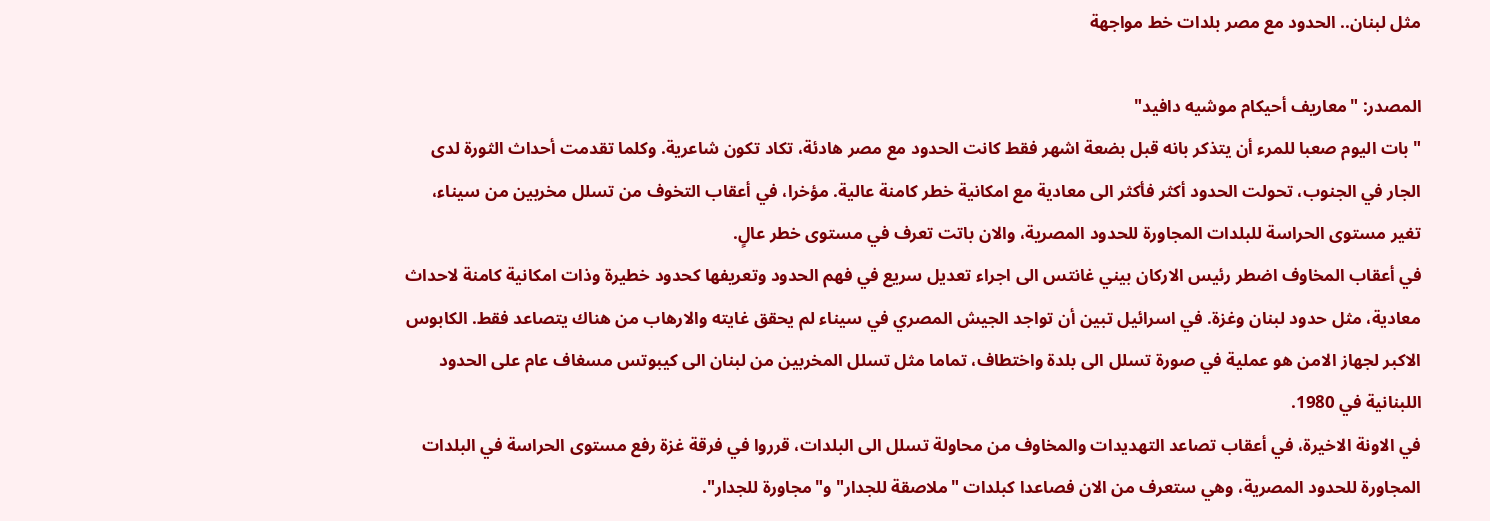مثل لبنان.. الحدود مع مصر بلدات خط مواجهة

المصدر: "معاريف أحيكام موشيه دافيد"
"بات اليوم صعبا للمرء أن يتذكر بانه قبل بضعة اشهر فقط كانت الحدود مع مصر هادئة، تكاد تكون شاعرية. وكلما تقدمت أحداث الثورة لدى الجار في الجنوب، تحولت الحدود أكثر فأكثر الى معادية مع امكانية خطر كامنة عالية. مؤخرا، في أعقاب التخوف من تسلل مخربين من سيناء، تغير مستوى الحراسة للبلدات المجاورة للحدود المصرية، والان باتت تعرف في مستوى خطر عالٍ.
في أعقاب المخاوف اضطر رئيس الاركان بيني غانتس الى اجراء تعديل سريع في فهم الحدود وتعريفها كحدود خطيرة وذات امكانية كامنة لاحداث معادية، مثل حدود لبنان وغزة. في اسرائيل تبين أن تواجد الجيش المصري في سيناء لم يحقق غايته والارهاب من هناك يتصاعد فقط. الكابوس الاكبر لجهاز الامن هو عملية في صورة تسلل الى بلدة واختطاف، تماما مثل تسلل المخربين من لبنان الى كيبوتس مسغاف عام على الحدود اللبنانية في 1980.
في الاونة الاخيرة، في أعقاب تصاعد التهديدات والمخاوف من محاولة تسلل الى البلدات، قرروا في فرقة غزة رفع مستوى الحراسة في البلدات المجاورة للحدود المصرية، وهي ستعرف من الان فصاعدا كبلدات "ملاصقة للجدار" و"مجاورة للجدار".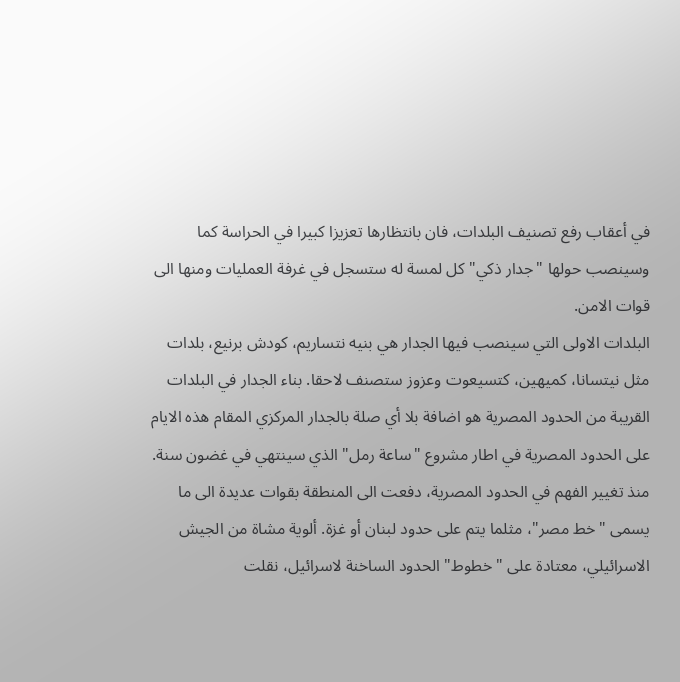في أعقاب رفع تصنيف البلدات، فان بانتظارها تعزيزا كبيرا في الحراسة كما وسينصب حولها "جدار ذكي" كل لمسة له ستسجل في غرفة العمليات ومنها الى قوات الامن.
البلدات الاولى التي سينصب فيها الجدار هي بنيه نتساريم، كودش برنيع، بلدات مثل نيتسانا، كميهين، كتسيعوت وعزوز ستصنف لاحقا. بناء الجدار في البلدات القريبة من الحدود المصرية هو اضافة بلا أي صلة بالجدار المركزي المقام هذه الايام على الحدود المصرية في اطار مشروع "ساعة رمل" الذي سينتهي في غضون سنة.
منذ تغيير الفهم في الحدود المصرية، دفعت الى المنطقة بقوات عديدة الى ما يسمى "خط مصر"، مثلما يتم على حدود لبنان أو غزة. ألوية مشاة من الجيش الاسرائيلي، معتادة على "خطوط" الحدود الساخنة لاسرائيل، نقلت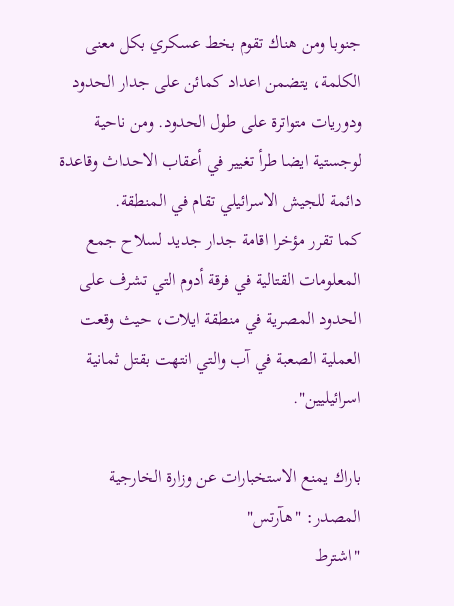جنوبا ومن هناك تقوم بخط عسكري بكل معنى الكلمة، يتضمن اعداد كمائن على جدار الحدود ودوريات متواترة على طول الحدود. ومن ناحية لوجستية ايضا طرأ تغيير في أعقاب الاحداث وقاعدة دائمة للجيش الاسرائيلي تقام في المنطقة.
كما تقرر مؤخرا اقامة جدار جديد لسلاح جمع المعلومات القتالية في فرقة أدوم التي تشرف على الحدود المصرية في منطقة ايلات، حيث وقعت العملية الصعبة في آب والتي انتهت بقتل ثمانية اسرائيليين".

باراك يمنع الاستخبارات عن وزارة الخارجية
المصدر: "هآرتس"
"اشترط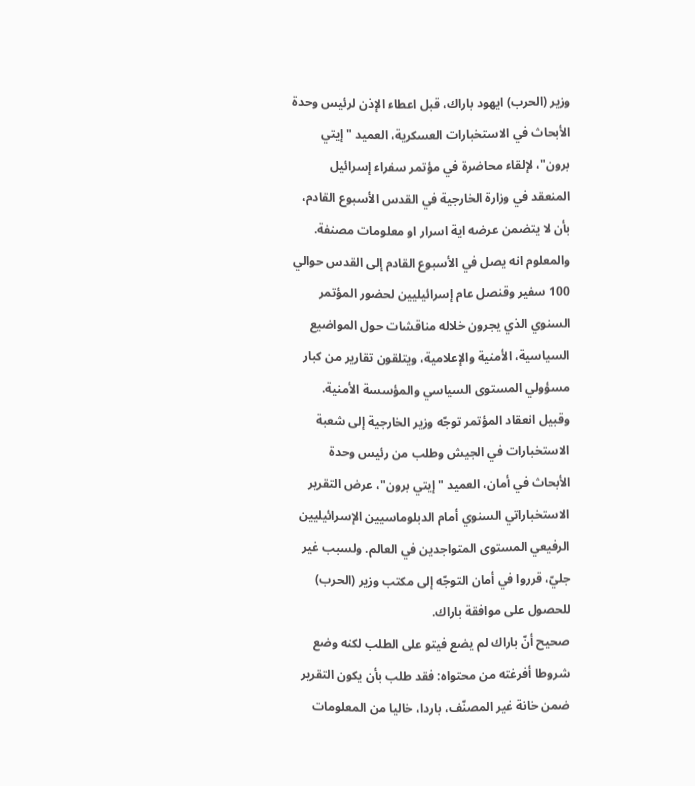وزير (الحرب) ايهود باراك، قبل اعطاء الإذن لرئيس وحدة الأبحاث في الاستخبارات العسكرية، العميد "إيتي برون"، لإلقاء محاضرة في مؤتمر سفراء إسرائيل المنعقد في وزارة الخارجية في القدس الأسبوع القادم، بأن لا يتضمن عرضه اية اسرار او معلومات مصنفة.
والمعلوم انه يصل في الأسبوع القادم إلى القدس حوالي 100 سفير وقنصل عام إسرائيليين لحضور المؤتمر السنوي الذي يجرون خلاله مناقشات حول المواضيع السياسية، الأمنية والإعلامية، ويتلقون تقارير من كبار مسؤولي المستوى السياسي والمؤسسة الأمنية.
وقبيل انعقاد المؤتمر توجّه وزير الخارجية إلى شعبة الاستخبارات في الجيش وطلب من رئيس وحدة الأبحاث في أمان، العميد "إيتي برون"، عرض التقرير الاستخباراتي السنوي أمام الدبلوماسيين الإسرائيليين الرفيعي المستوى المتواجدين في العالم. ولسبب غير جليّ، قرروا في أمان التوجّه إلى مكتب وزير (الحرب) للحصول على موافقة باراك.
صحيح أنّ باراك لم يضع فيتو على الطلب لكنه وضع شروطا أفرغته من محتواه: فقد طلب بأن يكون التقرير ضمن خانة غير المصنّف، باردا، خاليا من المعلومات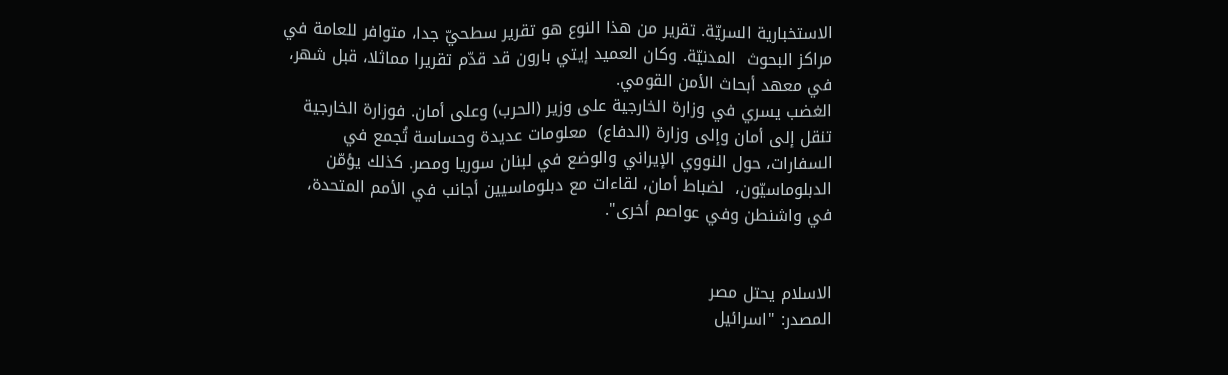الاستخبارية السريّة. تقرير من هذا النوع هو تقرير سطحيّ جدا، متوافر للعامة في مراكز البحوث  المدنيّة. وكان العميد إيتي بارون قد قدّم تقريرا مماثلا، قبل شهر، في معهد أبحاث الأمن القومي.
الغضب يسري في وزارة الخارجية على وزير (الحرب) وعلى أمان. فوزارة الخارجية تنقل إلى أمان وإلى وزارة (الدفاع)  معلومات عديدة وحساسة تُجمع في السفارات، حول النووي الإيراني والوضع في لبنان سوريا ومصر. كذلك يؤمّن الدبلوماسيّون،  لضباط أمان، لقاءات مع دبلوماسيين أجانب في الأمم المتحدة، في واشنطن وفي عواصم أخرى".


الاسلام يحتل مصر
المصدر: "اسرائيل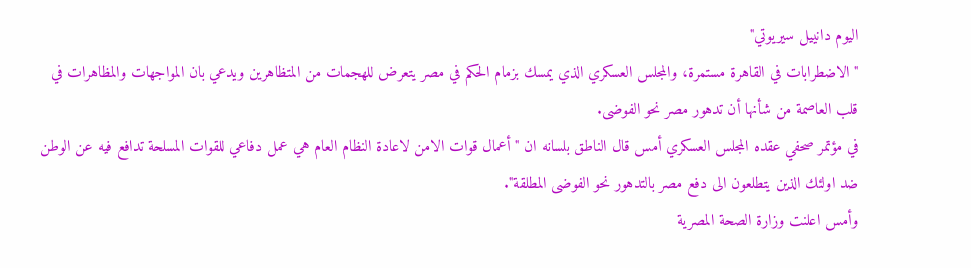اليوم دانييل سيريوتي"
"الاضطرابات في القاهرة مستمرة، والمجلس العسكري الذي يمسك بزمام الحكم في مصر يتعرض للهجمات من المتظاهرين ويدعي بان المواجهات والمظاهرات في قلب العاصمة من شأنها أن تدهور مصر نحو الفوضى.
في مؤتمر صحفي عقده المجلس العسكري أمس قال الناطق بلسانه ان "أعمال قوات الامن لاعادة النظام العام هي عمل دفاعي للقوات المسلحة تدافع فيه عن الوطن ضد اولئك الذين يتطلعون الى دفع مصر بالتدهور نحو الفوضى المطلقة".
وأمس اعلنت وزارة الصحة المصرية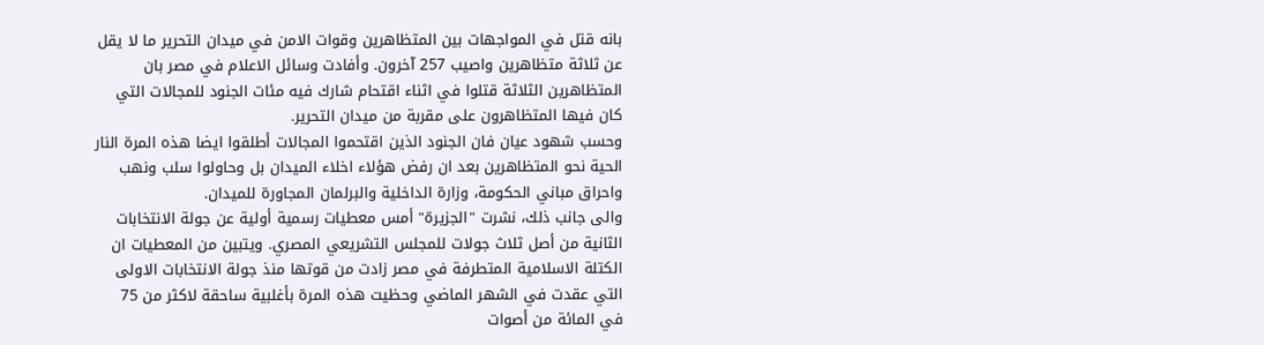بانه قتل في المواجهات بين المتظاهرين وقوات الامن في ميدان التحرير ما لا يقل عن ثلاثة متظاهرين واصيب 257 آخرون. وأفادت وسائل الاعلام في مصر بان المتظاهرين الثلاثة قتلوا في اثناء اقتحام شارك فيه مئات الجنود للمجالات التي كان فيها المتظاهرون على مقربة من ميدان التحرير.
وحسب شهود عيان فان الجنود الذين اقتحموا المجالات أطلقوا ايضا هذه المرة النار الحية نحو المتظاهرين بعد ان رفض هؤلاء اخلاء الميدان بل وحاولوا سلب ونهب واحراق مباني الحكومة، وزارة الداخلية والبرلمان المجاورة للميدان.
والى جانب ذلك، نشرت "الجزيرة" أمس معطيات رسمية أولية عن جولة الانتخابات الثانية من أصل ثلاث جولات للمجلس التشريعي المصري. ويتبين من المعطيات ان الكتلة الاسلامية المتطرفة في مصر زادت من قوتها منذ جولة الانتخابات الاولى التي عقدت في الشهر الماضي وحظيت هذه المرة بأغلبية ساحقة لاكثر من 75 في المائة من أصوات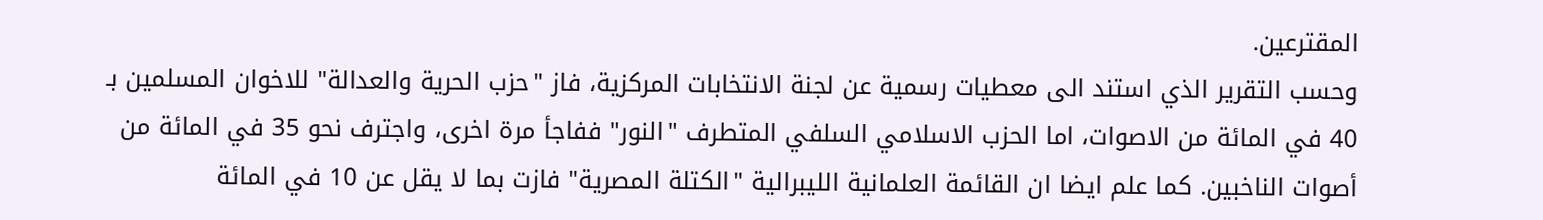المقترعين.
وحسب التقرير الذي استند الى معطيات رسمية عن لجنة الانتخابات المركزية، فاز "حزب الحرية والعدالة" للاخوان المسلمين بـ 40 في المائة من الاصوات، اما الحزب الاسلامي السلفي المتطرف "النور" ففاجأ مرة اخرى، واجترف نحو 35 في المائة من أصوات الناخبين. كما علم ايضا ان القائمة العلمانية الليبرالية "الكتلة المصرية" فازت بما لا يقل عن 10 في المائة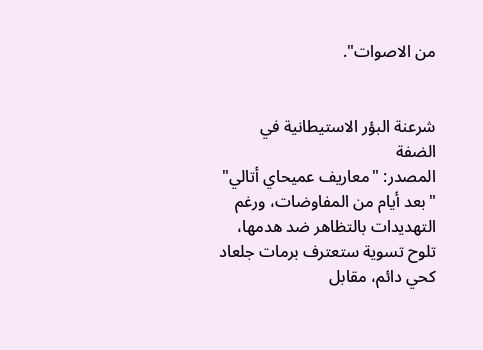من الاصوات".


شرعنة البؤر الاستيطانية في الضفة
المصدر: "معاريف عميحاي أتالي"
"بعد أيام من المفاوضات، ورغم التهديدات بالتظاهر ضد هدمها، تلوح تسوية ستعترف برمات جلعاد كحي دائم، مقابل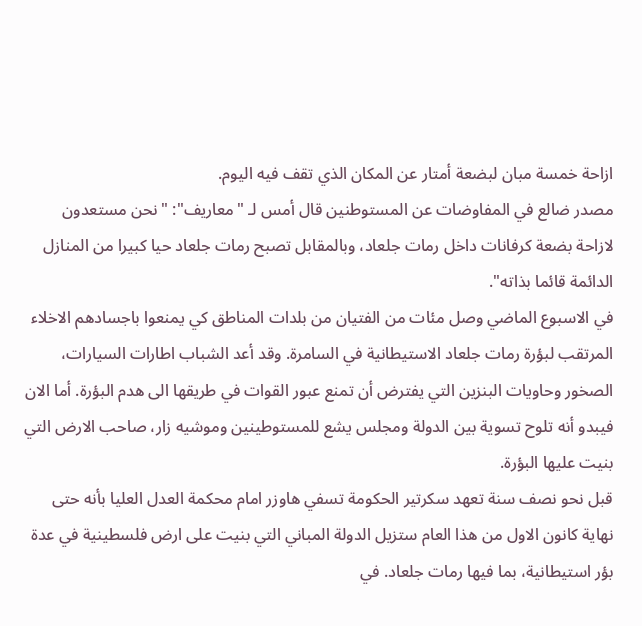ازاحة خمسة مبان لبضعة أمتار عن المكان الذي تقف فيه اليوم.
مصدر ضالع في المفاوضات عن المستوطنين قال أمس لـ "معاريف": "نحن مستعدون لازاحة بضعة كرفانات داخل رمات جلعاد، وبالمقابل تصبح رمات جلعاد حيا كبيرا من المنازل الدائمة قائما بذاته".
في الاسبوع الماضي وصل مئات من الفتيان من بلدات المناطق كي يمنعوا باجسادهم الاخلاء المرتقب لبؤرة رمات جلعاد الاستيطانية في السامرة. وقد أعد الشباب اطارات السيارات، الصخور وحاويات البنزين التي يفترض أن تمنع عبور القوات في طريقها الى هدم البؤرة. أما الان فيبدو أنه تلوح تسوية بين الدولة ومجلس يشع للمستوطينين وموشيه زار، صاحب الارض التي بنيت عليها البؤرة.
قبل نحو نصف سنة تعهد سكرتير الحكومة تسفي هاوزر امام محكمة العدل العليا بأنه حتى نهاية كانون الاول من هذا العام ستزيل الدولة المباني التي بنيت على ارض فلسطينية في عدة بؤر استيطانية، بما فيها رمات جلعاد. في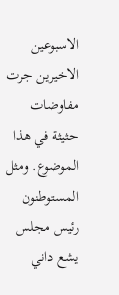الاسبوعين الاخيرين جرت مفاوضات حثيثة في هذا الموضوع. ومثل المستوطنون رئيس مجلس يشع داني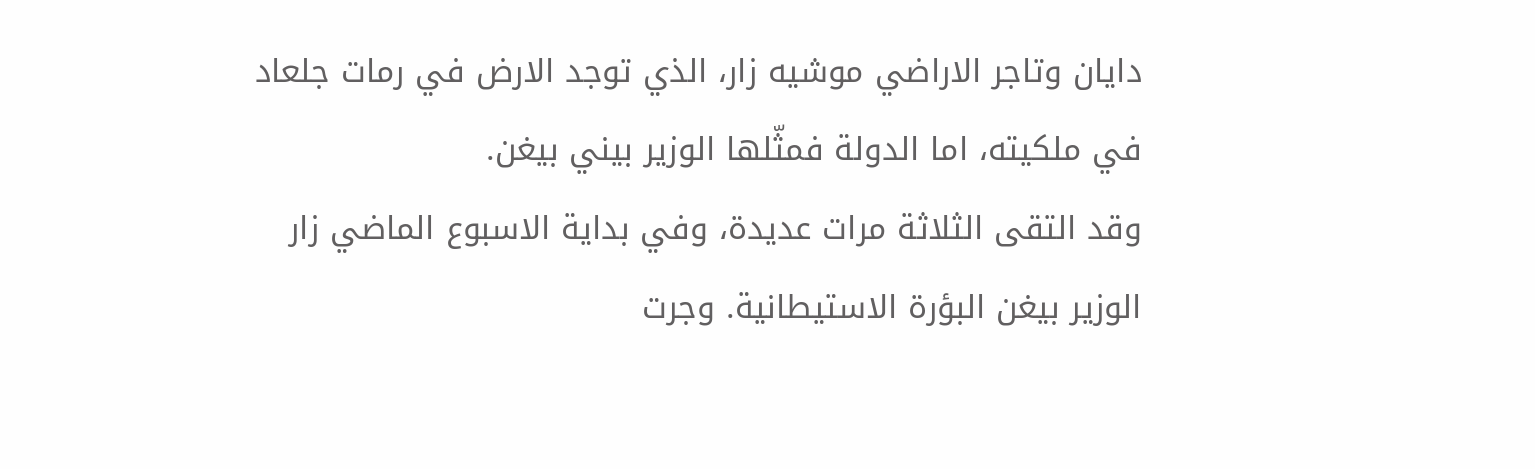دايان وتاجر الاراضي موشيه زار، الذي توجد الارض في رمات جلعاد في ملكيته، اما الدولة فمثّلها الوزير بيني بيغن.
وقد التقى الثلاثة مرات عديدة، وفي بداية الاسبوع الماضي زار الوزير بيغن البؤرة الاستيطانية. وجرت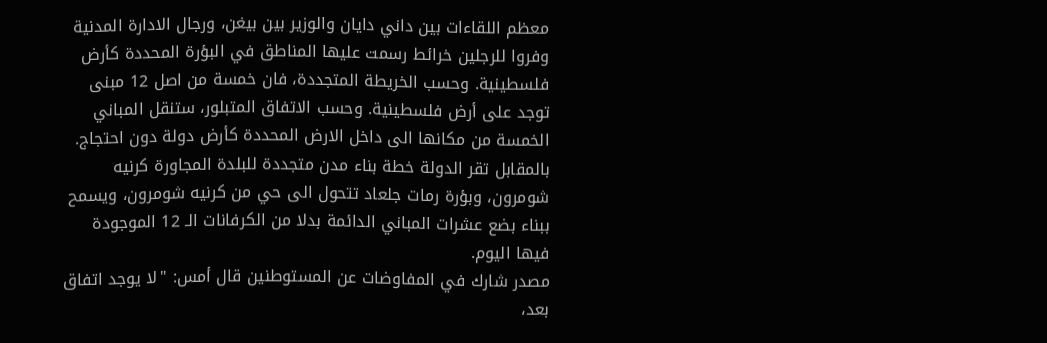معظم اللقاءات بين داني دايان والوزير بين بيغن، ورجال الادارة المدنية وفروا للرجلين خرائط رسمت عليها المناطق في البؤرة المحددة كأرض فلسطينية. وحسب الخريطة المتجددة، فان خمسة من اصل 12 مبنى توجد على أرض فلسطينية. وحسب الاتفاق المتبلور، ستنقل المباني الخمسة من مكانها الى داخل الارض المحددة كأرض دولة دون احتجاج. بالمقابل تقر الدولة خطة بناء مدن متجددة للبلدة المجاورة كرنيه شومرون، وبؤرة رمات جلعاد تتحول الى حي من كرنيه شومرون، ويسمح ببناء بضع عشرات المباني الدائمة بدلا من الكرفانات الـ 12 الموجودة فيها اليوم.
مصدر شارك في المفاوضات عن المستوطنين قال أمس: "لا يوجد اتفاق بعد،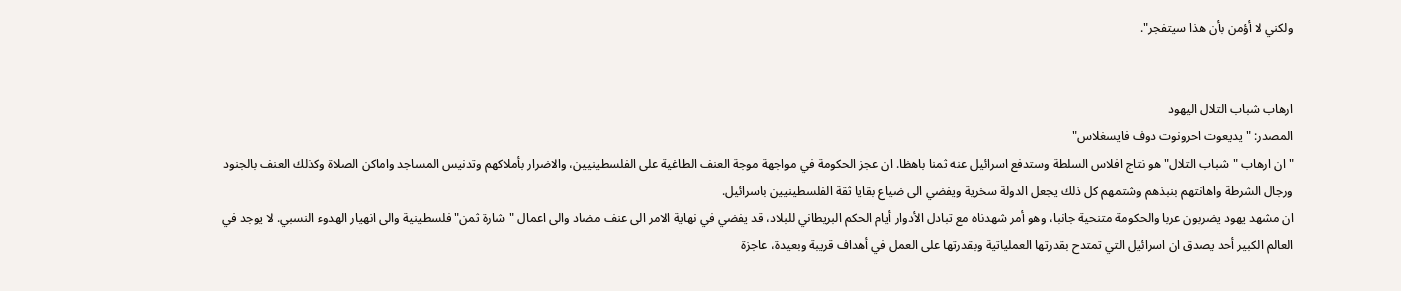ولكني لا أؤمن بأن هذا سيتفجر".


ارهاب شباب التلال اليهود
المصدر: "يديعوت احرونوت دوف فايسغلاس"
"ان ارهاب "شباب التلال" هو نتاج افلاس السلطة وستدفع اسرائيل عنه ثمنا باهظا. ان عجز الحكومة في مواجهة موجة العنف الطاغية على الفلسطينيين، والاضرار بأملاكهم وتدنيس المساجد واماكن الصلاة وكذلك العنف بالجنود ورجال الشرطة واهانتهم بنبذهم وشتمهم كل ذلك يجعل الدولة سخرية ويفضي الى ضياع بقايا ثقة الفلسطينيين باسرائيل.
ان مشهد يهود يضربون عربا والحكومة متنحية جانبا، وهو أمر شهدناه مع تبادل الأدوار أيام الحكم البريطاني للبلاد، قد يفضي في نهاية الامر الى عنف مضاد والى اعمال "شارة ثمن" فلسطينية والى انهيار الهدوء النسبي. لا يوجد في العالم الكبير أحد يصدق ان اسرائيل التي تمتدح بقدرتها العملياتية وبقدرتها على العمل في أهداف قريبة وبعيدة، عاجزة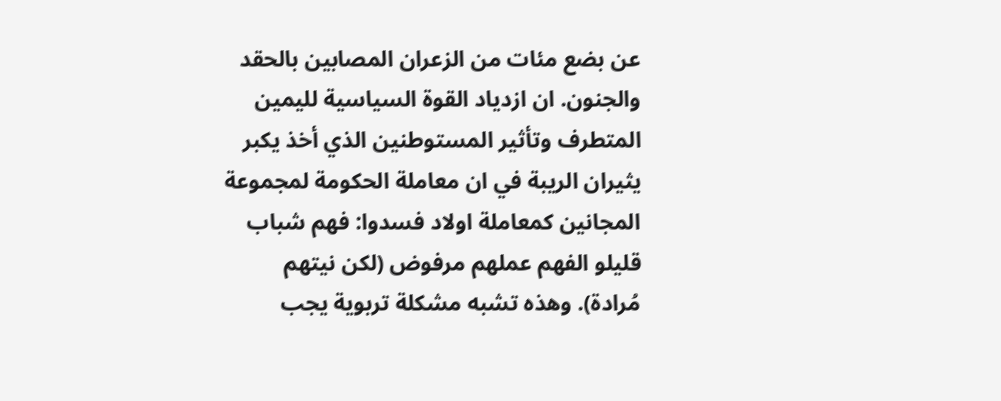عن بضع مئات من الزعران المصابين بالحقد والجنون. ان ازدياد القوة السياسية لليمين المتطرف وتأثير المستوطنين الذي أخذ يكبر يثيران الريبة في ان معاملة الحكومة لمجموعة المجانين كمعاملة اولاد فسدوا: فهم شباب قليلو الفهم عملهم مرفوض (لكن نيتهم مُرادة). وهذه تشبه مشكلة تربوية يجب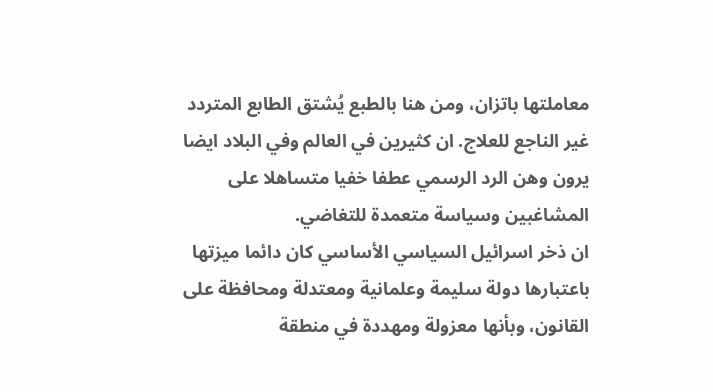معاملتها باتزان، ومن هنا بالطبع يُشتق الطابع المتردد غير الناجع للعلاج. ان كثيرين في العالم وفي البلاد ايضا يرون وهن الرد الرسمي عطفا خفيا متساهلا على المشاغبين وسياسة متعمدة للتغاضي.
ان ذخر اسرائيل السياسي الأساسي كان دائما ميزتها باعتبارها دولة سليمة وعلمانية ومعتدلة ومحافظة على القانون، وبأنها معزولة ومهددة في منطقة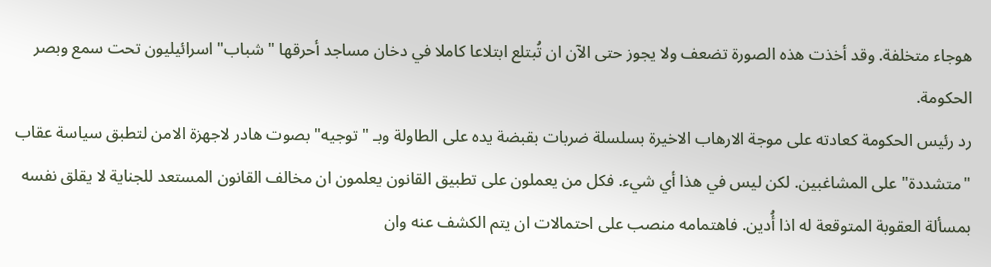هوجاء متخلفة. وقد أخذت هذه الصورة تضعف ولا يجوز حتى الآن ان تُبتلع ابتلاعا كاملا في دخان مساجد أحرقها "شباب" اسرائيليون تحت سمع وبصر الحكومة.
رد رئيس الحكومة كعادته على موجة الارهاب الاخيرة بسلسلة ضربات بقبضة يده على الطاولة وبـ "توجيه" بصوت هادر لاجهزة الامن لتطبق سياسة عقاب "متشددة" على المشاغبين. لكن ليس في هذا أي شيء. فكل من يعملون على تطبيق القانون يعلمون ان مخالف القانون المستعد للجناية لا يقلق نفسه بمسألة العقوبة المتوقعة له اذا أُدين. فاهتمامه منصب على احتمالات ان يتم الكشف عنه وان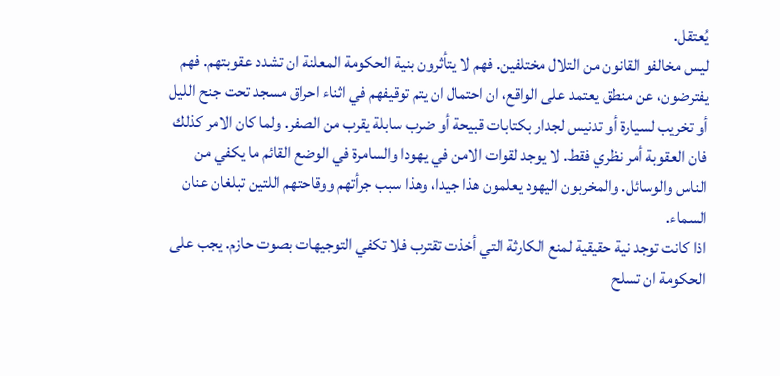يُعتقل.
ليس مخالفو القانون من التلال مختلفين. فهم لا يتأثرون بنية الحكومة المعلنة ان تشدد عقوبتهم. فهم يفترضون، عن منطق يعتمد على الواقع، ان احتمال ان يتم توقيفهم في اثناء احراق مسجد تحت جنح الليل أو تخريب لسيارة أو تدنيس لجدار بكتابات قبيحة أو ضرب سابلة يقرب من الصفر. ولما كان الامر كذلك فان العقوبة أمر نظري فقط. لا يوجد لقوات الامن في يهودا والسامرة في الوضع القائم ما يكفي من الناس والوسائل. والمخربون اليهود يعلمون هذا جيدا، وهذا سبب جرأتهم ووقاحتهم اللتين تبلغان عنان السماء.
اذا كانت توجد نية حقيقية لمنع الكارثة التي أخذت تقترب فلا تكفي التوجيهات بصوت حازم. يجب على الحكومة ان تسلح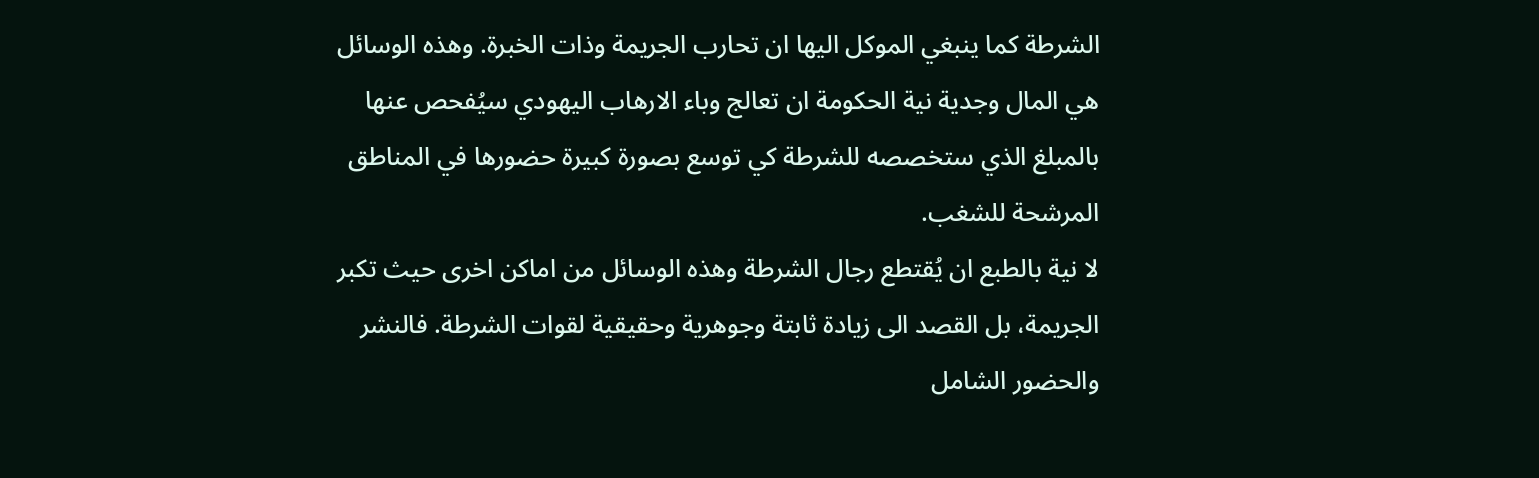الشرطة كما ينبغي الموكل اليها ان تحارب الجريمة وذات الخبرة. وهذه الوسائل هي المال وجدية نية الحكومة ان تعالج وباء الارهاب اليهودي سيُفحص عنها بالمبلغ الذي ستخصصه للشرطة كي توسع بصورة كبيرة حضورها في المناطق المرشحة للشغب.
لا نية بالطبع ان يُقتطع رجال الشرطة وهذه الوسائل من اماكن اخرى حيث تكبر الجريمة، بل القصد الى زيادة ثابتة وجوهرية وحقيقية لقوات الشرطة. فالنشر والحضور الشامل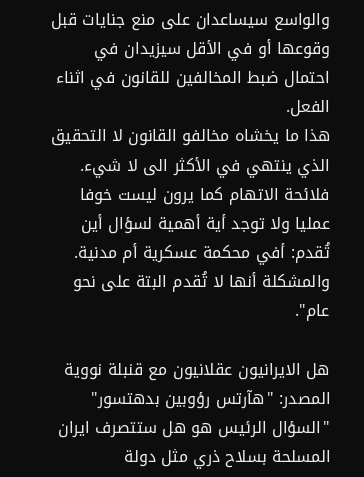والواسع سيساعدان على منع جنايات قبل وقوعها أو في الأقل سيزيدان في احتمال ضبط المخالفين للقانون في اثناء الفعل.
هذا ما يخشاه مخالفو القانون لا التحقيق الذي ينتهي في الأكثر الى لا شيء. فلائحة الاتهام كما يرون ليست خوفا عمليا ولا توجد أية أهمية لسؤال أين تُقدم: أفي محكمة عسكرية أم مدنية. والمشكلة أنها لا تُقدم البتة على نحو عام".

هل الايرانيون عقلانيون مع قنبلة نووية
المصدر: "هآرتس رؤوبين بدهتسور"
"السؤال الرئيس هو هل ستتصرف ايران المسلحة بسلاح ذري مثل دولة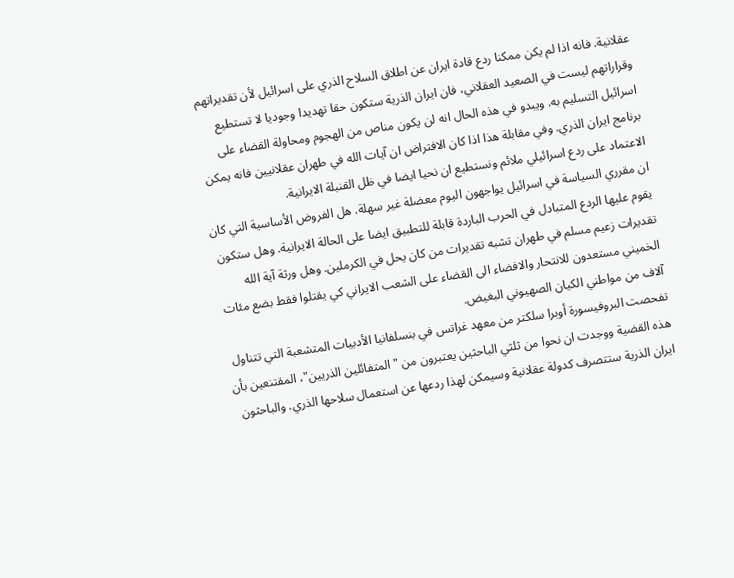عقلانية. فانه اذا لم يكن ممكنا ردع قادة ايران عن اطلاق السلاح الذري على اسرائيل لأن تقديراتهم وقراراتهم ليست في الصعيد العقلاني، فان ايران الذرية ستكون حقا تهديدا وجوديا لا تستطيع اسرائيل التسليم به. ويبدو في هذه الحال انه لن يكون مناص من الهجوم ومحاولة القضاء على برنامج ايران الذري. وفي مقابلة هذا اذا كان الافتراض ان آيات الله في طهران عقلانيين فانه يمكن الاعتماد على ردع اسرائيلي ملائم ونستطيع ان نحيا ايضا في ظل القنبلة الايرانية.
ان مقرري السياسة في اسرائيل يواجهون اليوم معضلة غير سهلة. هل الفروض الأساسية التي كان يقوم عليها الردع المتبادل في الحرب الباردة قابلة للتطبيق ايضا على الحالة الايرانية. وهل ستكون تقديرات زعيم مسلم في طهران تشبه تقديرات من كان يحل في الكرملين. وهل ورثة آية الله الخميني مستعدون للانتحار والافضاء الى القضاء على الشعب الايراني كي يقتلوا فقط بضع مئات آلاف من مواطني الكيان الصهيوني البغيض.
تفحصت البروفيسورة أوبرا سلكتر من معهد غراتس في بنسلفانيا الأدبيات المتشعبة التي تتناول هذه القضية ووجدت ان نحوا من ثلثي الباحثين يعتبرون من "المتفائلين الذريين"، المقتنعين بأن ايران الذرية ستتصرف كدولة عقلانية وسيمكن لهذا ردعها عن استعمال سلاحها الذري. والباحثون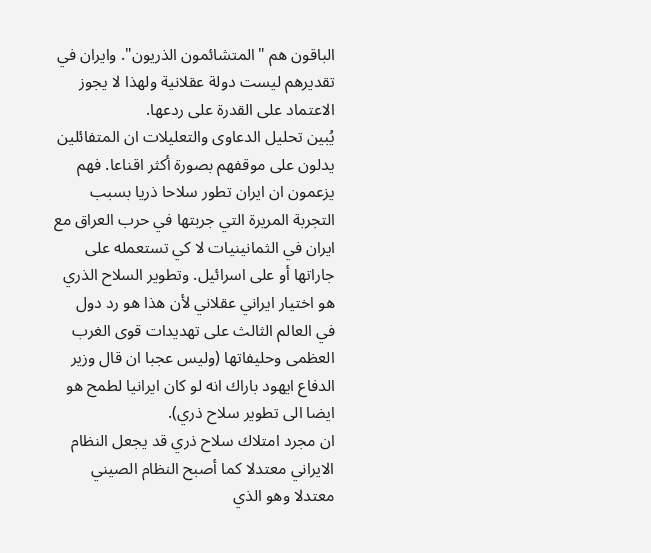الباقون هم "المتشائمون الذريون". وايران في تقديرهم ليست دولة عقلانية ولهذا لا يجوز الاعتماد على القدرة على ردعها.
يُبين تحليل الدعاوى والتعليلات ان المتفائلين يدلون على موقفهم بصورة أكثر اقناعا. فهم يزعمون ان ايران تطور سلاحا ذريا بسبب التجربة المريرة التي جربتها في حرب العراق مع ايران في الثمانينيات لا كي تستعمله على جاراتها أو على اسرائيل. وتطوير السلاح الذري هو اختيار ايراني عقلاني لأن هذا هو رد دول في العالم الثالث على تهديدات قوى الغرب العظمى وحليفاتها (وليس عجبا ان قال وزير الدفاع ايهود باراك انه لو كان ايرانيا لطمح هو ايضا الى تطوير سلاح ذري).
ان مجرد امتلاك سلاح ذري قد يجعل النظام الايراني معتدلا كما أصبح النظام الصيني معتدلا وهو الذي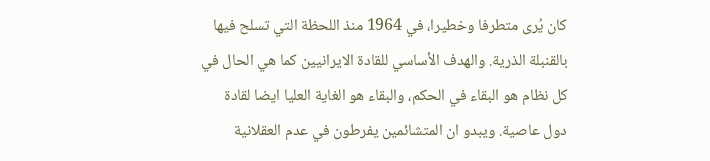كان يُرى متطرفا وخطيرا، في 1964 منذ اللحظة التي تسلح فيها بالقنبلة الذرية. والهدف الأساسي للقادة الايرانيين كما هي الحال في كل نظام هو البقاء في الحكم، والبقاء هو الغاية العليا ايضا لقادة دول عاصية. ويبدو ان المتشائمين يفرطون في عدم العقلانية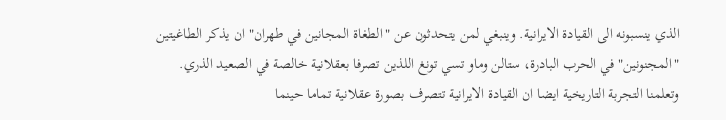الذي ينسبونه الى القيادة الايرانية. وينبغي لمن يتحدثون عن "الطغاة المجانين في طهران" ان يذكر الطاغيتين "المجنونين" في الحرب البادرة، ستالن وماو تسي تونغ اللذين تصرفا بعقلانية خالصة في الصعيد الذري.
وتعلمنا التجربة التاريخية ايضا ان القيادة الايرانية تتصرف بصورة عقلانية تماما حينما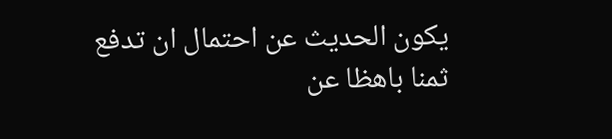يكون الحديث عن احتمال ان تدفع ثمنا باهظا عن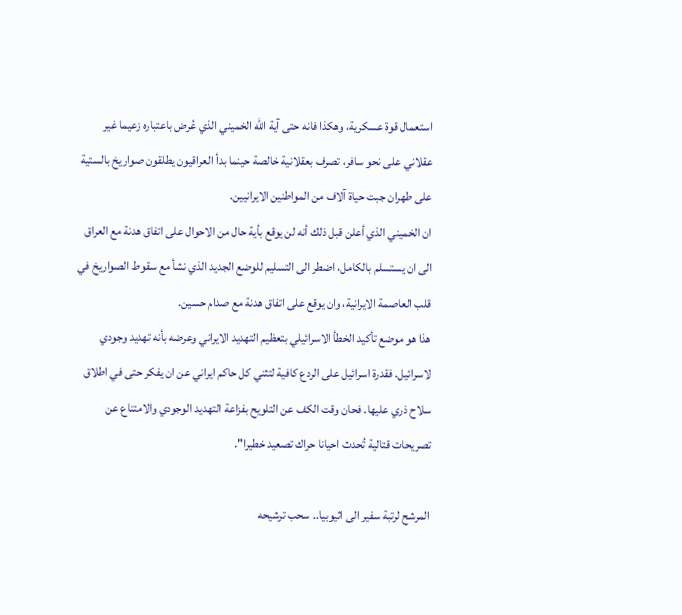استعمال قوة عسكرية، وهكذا فانه حتى آية الله الخميني الذي عُرض باعتباره زعيما غير عقلاني على نحو سافر، تصرف بعقلانية خالصة حينما بدأ العراقيون يطلقون صواريخ بالستية على طهران جبت حياة آلاف من المواطنين الايرانيين.
ان الخميني الذي أعلن قبل ذلك أنه لن يوقع بأية حال من الاحوال على اتفاق هدنة مع العراق الى ان يستسلم بالكامل، اضطر الى التسليم للوضع الجديد الذي نشأ مع سقوط الصواريخ في قلب العاصمة الايرانية، وان يوقع على اتفاق هدنة مع صدام حسين.
هذا هو موضع تأكيد الخطأ الاسرائيلي بتعظيم التهديد الايراني وعرضه بأنه تهديد وجودي لاسرائيل. فقدرة اسرائيل على الردع كافية لتثني كل حاكم ايراني عن ان يفكر حتى في اطلاق سلاح ذري عليها. فحان وقت الكف عن التلويح بفزاعة التهديد الوجودي والامتناع عن تصريحات قتالية تُحدث احيانا حراك تصعيد خطيرا".

المرشح لرتبة سفير الى اثيوبيا.. سحب ترشيحه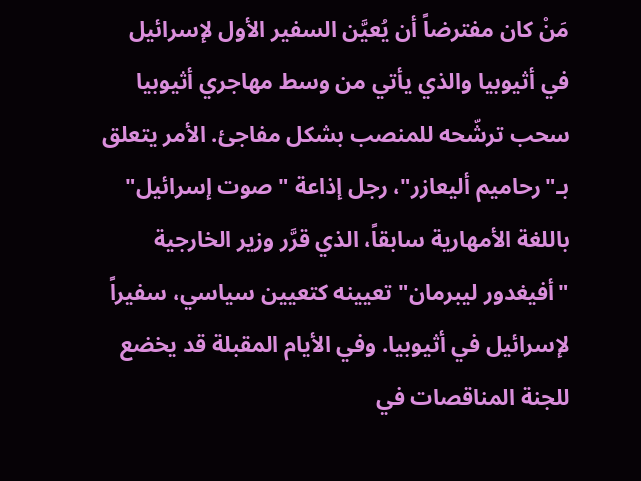مَنْ كان مفترضاً أن يُعيَّن السفير الأول لإسرائيل في أثيوبيا والذي يأتي من وسط مهاجري أثيوبيا سحب ترشّحه للمنصب بشكل مفاجئ. الأمر يتعلق بـ"رحاميم أليعازر"، رجل إذاعة "صوت إسرائيل" باللغة الأمهارية سابقاً، الذي قرَّر وزير الخارجية "أفيغدور ليبرمان" تعيينه كتعيين سياسي، سفيراً لإسرائيل في أثيوبيا. وفي الأيام المقبلة قد يخضع للجنة المناقصات في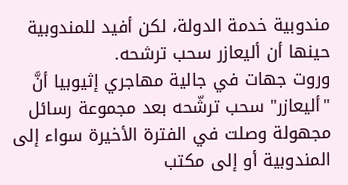مندوبية خدمة الدولة، لكن أفيد للمندوبية حينها أن أليعازر سحب ترشحه.
وروت جهات في جالية مهاجري إثيوبيا أنَّ "أليعازر" سحب ترشّحه بعد مجموعة رسائل مجهولة وصلت في الفترة الأخيرة سواء إلى المندوبية أو إلى مكتب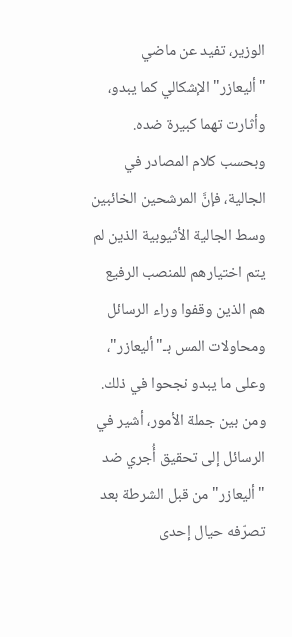الوزير، تفيد عن ماضي "أليعازر" الإشكالي كما يبدو، وأثارت تهما كبيرة ضده. وبحسب كلام المصادر في الجالية، فإنَّ المرشحين الخائبين وسط الجالية الأثيوبية الذين لم يتم اختيارهم للمنصب الرفيع هم الذين وقفوا وراء الرسائل ومحاولات المس بـ"أليعازر"، وعلى ما يبدو نجحوا في ذلك.
ومن بين جملة الأمور، أشير في الرسائل إلى تحقيق أُجري ضد "أليعازر" من قبل الشرطة بعد تصرّفه حيال إحدى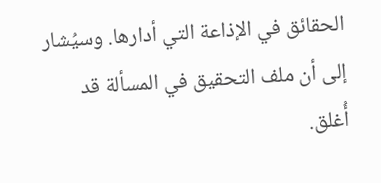الحقائق في الإذاعة التي أدارها. وسيُشار إلى أن ملف التحقيق في المسألة قد أُغلق.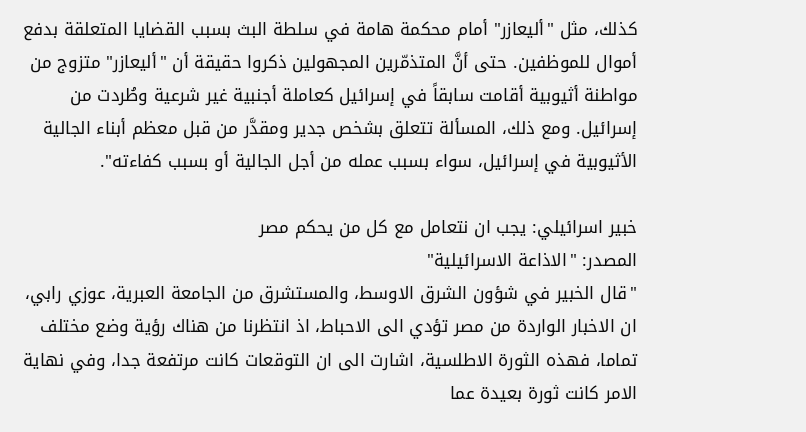كذلك، مثل "أليعازر" أمام محكمة هامة في سلطة البث بسبب القضايا المتعلقة بدفع أموال للموظفين. حتى أنَّ المتذمّرين المجهولين ذكروا حقيقة أن "أليعازر" متزوج من مواطنة أثيوبية أقامت سابقاً في إسرائيل كعاملة أجنبية غير شرعية وطُردت من إسرائيل. ومع ذلك، المسألة تتعلق بشخص جدير ومقدَّر من قبل معظم أبناء الجالية الأثيوبية في إسرائيل، سواء بسبب عمله من أجل الجالية أو بسبب كفاءته".

خبير اسرائيلي: يجب ان نتعامل مع كل من يحكم مصر
المصدر: "الاذاعة الاسرائيلية"
"قال الخبير في شؤون الشرق الاوسط، والمستشرق من الجامعة العبرية، عوزي رابي، ان الاخبار الواردة من مصر تؤدي الى الاحباط، اذ انتظرنا من هناك رؤية وضع مختلف تماما، فهذه الثورة الاطلسية، اشارت الى ان التوقعات كانت مرتفعة جدا، وفي نهاية الامر كانت ثورة بعيدة عما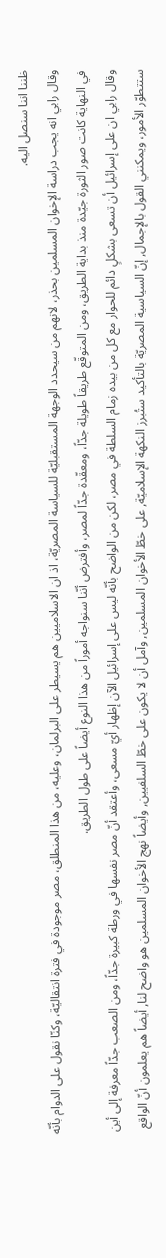ظننا اننا سنصل اليه.
وقال رابي انه يجب دراسة الإخوان المسلمين بحذر، لانهم من سيحدد الوجهة المستقبليّة للسياسة المصريّة، اذ ان الاسلاميين هم يسيطر على البرلمان، وعليه، من هذا المنطلق، مصر موجودة في فترة انتقاليّة، وكنّا نقول على الدوام بأنّه في النهاية كانت صور الثورة جيّدة منذ بداية الطريق، ومن المتوقّع طريقاً طويلة جدّاً، ومعقّدة جدّاً لمصر، وأفترض أنّنا سنواجه أموراً من هذا النوع أيضاً على طول الطريق.
وقال رابي ان على إسرائيل أن تسعى بشكلٍ دائم للحوار مع كل من بيده زمام السلطة في مصر، لكن من الواضح بأنّه ليس على إسرائيل الآن إظهار أيّ مسعى، وأعتقد أنّ مصر نفسها في ورطة كبيرة جدّاً، ومن الصعب جدّاً معرفة إلى أين ستتطوّر الأمور، ويمكنني القول بالإجمال, إنّ السياسية المصريّة بالتأكيد ستُبرز النكهة الإسلاميّة, على خطّ الأخوان المسلمين, وآمل أن لا يكون على خطّ السلفيين, وأيضاً نهج الأخوان المسلمين هو واضح لنا, أيضاً هم يعلمون أنّ الواقع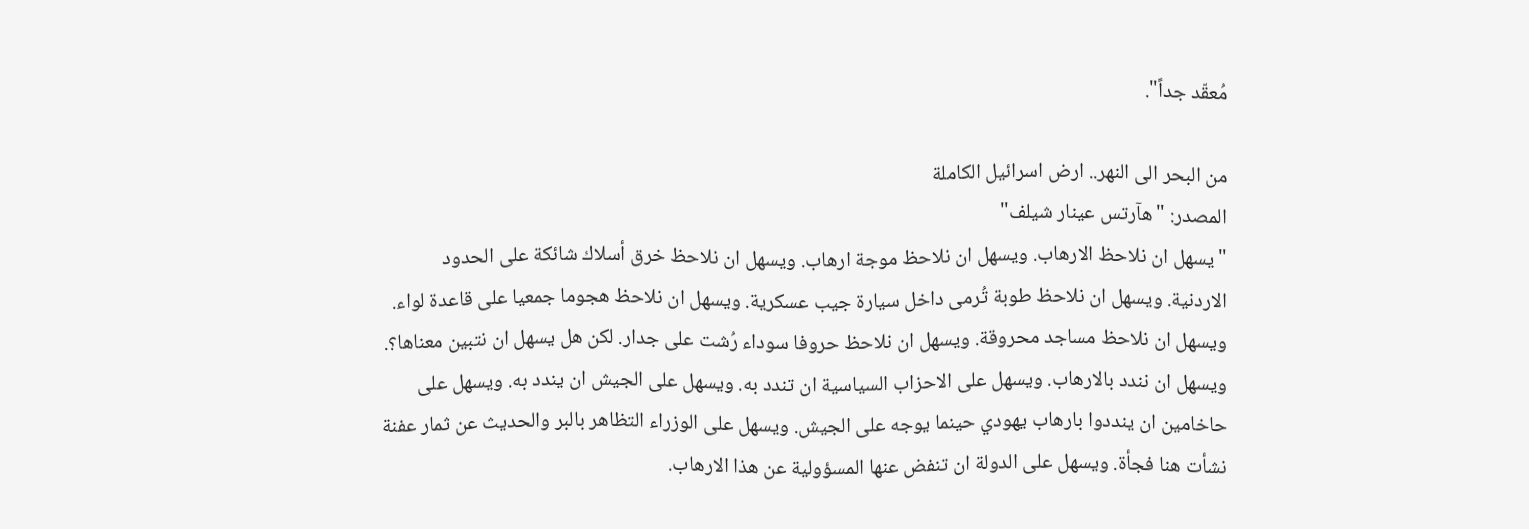مُعقّد جداً".

من البحر الى النهر.. ارض اسرائيل الكاملة
المصدر: "هآرتس عينار شيلف"
"يسهل ان نلاحظ الارهاب. ويسهل ان نلاحظ موجة ارهاب. ويسهل ان نلاحظ خرق أسلاك شائكة على الحدود الاردنية. ويسهل ان نلاحظ طوبة تُرمى داخل سيارة جيب عسكرية. ويسهل ان نلاحظ هجوما جمعيا على قاعدة لواء. ويسهل ان نلاحظ مساجد محروقة. ويسهل ان نلاحظ حروفا سوداء رُشت على جدار. لكن هل يسهل ان نتبين معناها؟.
ويسهل ان نندد بالارهاب. ويسهل على الاحزاب السياسية ان تندد به. ويسهل على الجيش ان يندد به. ويسهل على حاخامين ان ينددوا بارهاب يهودي حينما يوجه على الجيش. ويسهل على الوزراء التظاهر بالبر والحديث عن ثمار عفنة نشأت هنا فجأة. ويسهل على الدولة ان تنفض عنها المسؤولية عن هذا الارهاب.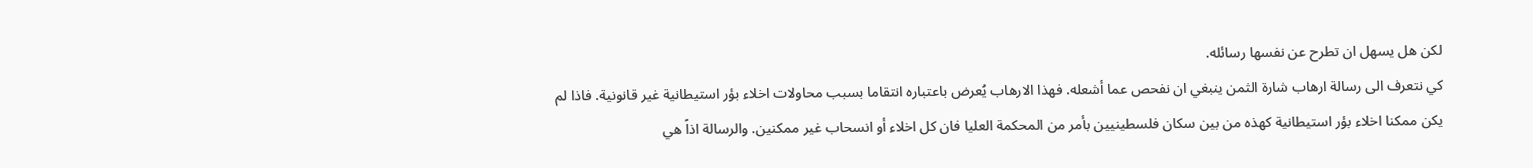لكن هل يسهل ان تطرح عن نفسها رسائله.
كي نتعرف الى رسالة ارهاب شارة الثمن ينبغي ان نفحص عما أشعله. فهذا الارهاب يُعرض باعتباره انتقاما بسبب محاولات اخلاء بؤر استيطانية غير قانونية. فاذا لم يكن ممكنا اخلاء بؤر استيطانية كهذه من بين سكان فلسطينيين بأمر من المحكمة العليا فان كل اخلاء أو انسحاب غير ممكنين. والرسالة اذاً هي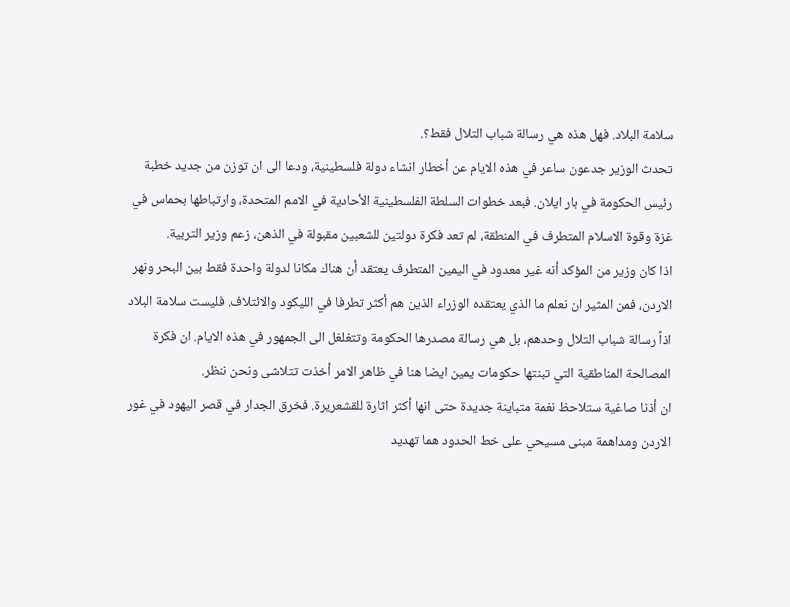سلامة البلاد. فهل هذه هي رسالة شباب التلال فقط؟.
تحدث الوزير جدعون ساعر في هذه الايام عن أخطار انشاء دولة فلسطينية، ودعا الى ان توزن من جديد خطبة رئيس الحكومة في بار ايلان. فبعد خطوات السلطة الفلسطينية الأحادية في الامم المتحدة، وارتباطها بحماس في غزة وقوة الاسلام المتطرف في المنطقة، لم تعد فكرة دولتين للشعبين مقبولة في الذهن، زعم وزير التربية.
اذا كان وزير من المؤكد أنه غير معدود في اليمين المتطرف يعتقد أن هناك مكانا لدولة واحدة فقط بين البحر ونهر الاردن، فمن المثير ان نعلم ما الذي يعتقده الوزراء الذين هم أكثر تطرفا في الليكود والائتلاف. فليست سلامة البلاد اذاً رسالة شباب التلال وحدهم، بل هي رسالة مصدرها الحكومة وتتغلغل الى الجمهور في هذه الايام. ان فكرة المصالحة المناطقية التي تبنتها حكومات يمين ايضا هنا في ظاهر الامر أخذت تتلاشى ونحن ننظر.
ان أذنا صاغية ستلاحظ نغمة متباينة جديدة حتى انها أكثر اثارة للقشعريرة. فخرق الجدار في قصر اليهود في غور الاردن ومداهمة مبنى مسيحي على خط الحدود هما تهديد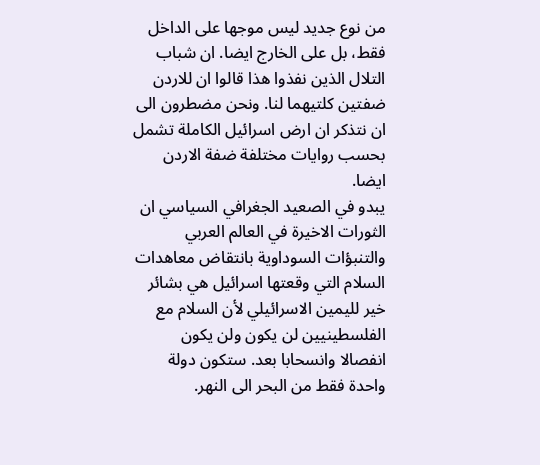من نوع جديد ليس موجها على الداخل فقط، بل على الخارج ايضا. ان شباب التلال الذين نفذوا هذا قالوا ان للاردن ضفتين كلتيهما لنا. ونحن مضطرون الى ان نتذكر ان ارض اسرائيل الكاملة تشمل بحسب روايات مختلفة ضفة الاردن ايضا.
يبدو في الصعيد الجغرافي السياسي ان الثورات الاخيرة في العالم العربي والتنبؤات السوداوية بانتقاض معاهدات السلام التي وقعتها اسرائيل هي بشائر خير لليمين الاسرائيلي لأن السلام مع الفلسطينيين لن يكون ولن يكون انفصالا وانسحابا بعد. ستكون دولة واحدة فقط من البحر الى النهر.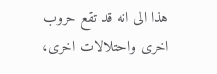هذا الى انه قد تقع حروب اخرى واحتلالات اخرى،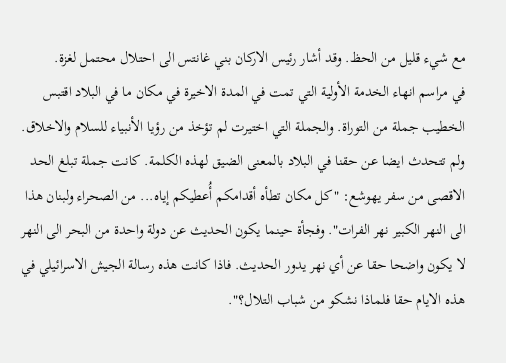مع شيء قليل من الحظ. وقد أشار رئيس الاركان بني غانتس الى احتلال محتمل لغزة.
في مراسم انهاء الخدمة الأولية التي تمت في المدة الاخيرة في مكان ما في البلاد اقتبس الخطيب جملة من التوراة. والجملة التي اختيرت لم تؤخذ من رؤيا الأنبياء للسلام والاخلاق. ولم تتحدث ايضا عن حقنا في البلاد بالمعنى الضيق لهذه الكلمة. كانت جملة تبلغ الحد الاقصى من سفر يهوشع: "كل مكان تطأه أقدامكم أُعطيكم إياه... من الصحراء ولبنان هذا الى النهر الكبير نهر الفرات". وفجأة حينما يكون الحديث عن دولة واحدة من البحر الى النهر لا يكون واضحا حقا عن أي نهر يدور الحديث. فاذا كانت هذه رسالة الجيش الاسرائيلي في هذه الايام حقا فلماذا نشكو من شباب التلال؟".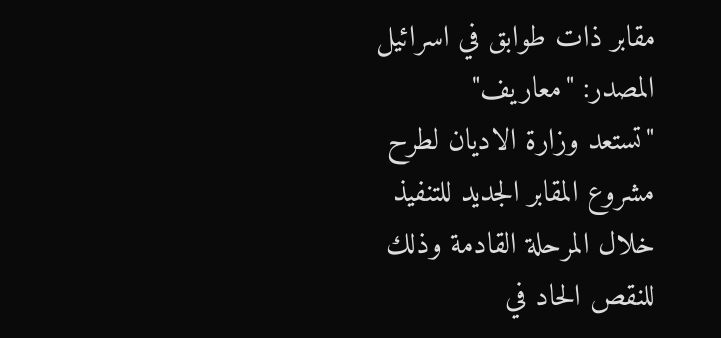مقابر ذات طوابق في اسرائيل
المصدر: "معاريف"
"تستعد وزارة الاديان لطرح مشروع المقابر الجديد للتنفيذ خلال المرحلة القادمة وذلك للنقص الحاد في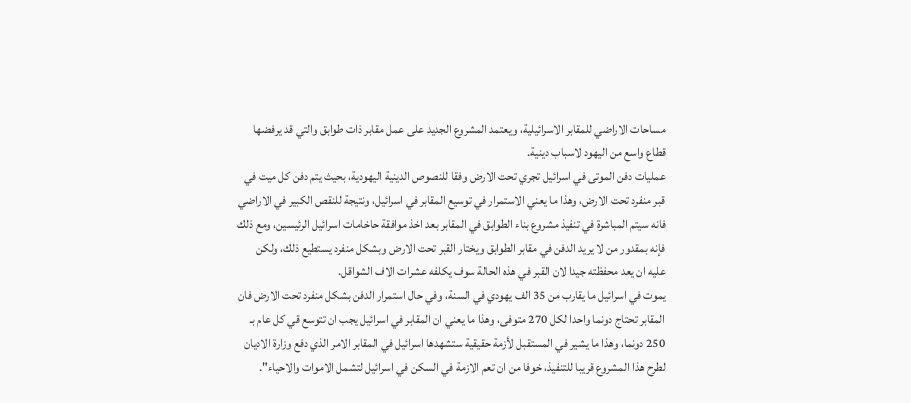مساحات الاراضي للمقابر الاسرائيلية، ويعتمد المشروع الجديد على عمل مقابر ذات طوابق والتي قد يرفضها قطاع واسع من اليهود لاسباب دينية.
عمليات دفن الموتى في اسرائيل تجري تحت الارض وفقا للنصوص الدينية اليهودية، بحيث يتم دفن كل ميت في قبر منفرد تحت الارض، وهذا ما يعني الاستمرار في توسيع المقابر في اسرائيل، ونتيجة للنقص الكبير في الاراضي فانه سيتم المباشرة في تنفيذ مشروع بناء الطوابق في المقابر بعد اخذ موافقة حاخامات اسرائيل الرئيسين، ومع ذلك فإنه بمقدور من لا يريد الدفن في مقابر الطوابق ويختار القبر تحت الارض وبشكل منفرد يستطيع ذلك، ولكن عليه ان يعد محفظته جيدا لان القبر في هذه الحالة سوف يكلفه عشرات الاف الشواقل.
يموت في اسرائيل ما يقارب من 35 الف يهودي في السنة، وفي حال استمرار الدفن بشكل منفرد تحت الارض فان المقابر تحتاج دونما واحدا لكل 270 متوفى، وهذا ما يعني ان المقابر في اسرائيل يجب ان تتوسع قي كل عام بـ 250 دونما، وهذا ما يشير في المستقبل لأزمة حقيقية ستشهدها اسرائيل في المقابر الامر الذي دفع وزارة الاديان لطرح هذا المشروع قريبا للتنفيذ، خوفا من ان تعم الازمة في السكن في اسرائيل لتشمل الاموات والاحياء".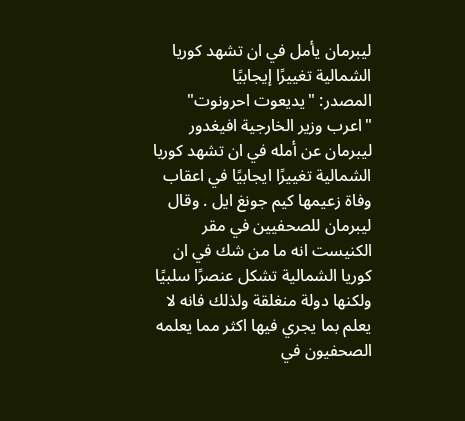ليبرمان يأمل في ان تشهد كوريا الشمالية تغييرًا إيجابيًا
المصدر: "يديعوت احرونوت"
"اعرب وزير الخارجية افيغدور ليبرمان عن أمله في ان تشهد كوريا الشمالية تغييرًا ايجابيًا في اعقاب وفاة زعيمها كيم جونغ ايل . وقال ليبرمان للصحفيين في مقر الكنيست انه ما من شك في ان كوريا الشمالية تشكل عنصرًا سلبيًا ولكنها دولة منغلقة ولذلك فانه لا يعلم بما يجري فيها اكثر مما يعلمه الصحفيون في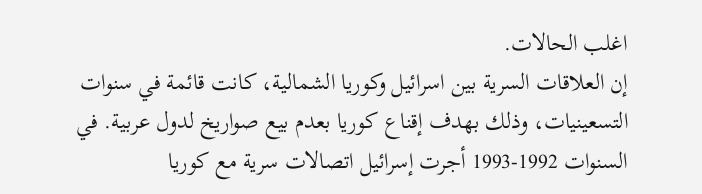اغلب الحالات.
إن العلاقات السرية بين اسرائيل وكوريا الشمالية، كانت قائمة في سنوات التسعينيات، وذلك بهدف إقناع كوريا بعدم بيع صواريخ لدول عربية. في السنوات 1992-1993 أجرت إسرائيل اتصالات سرية مع كوريا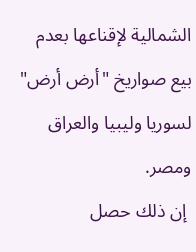الشمالية لإقناعها بعدم بيع صواريخ "أرض أرض" لسوريا وليبيا والعراق ومصر.
 إن ذلك حصل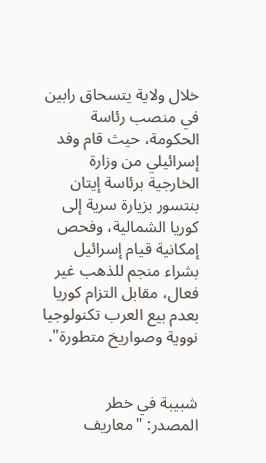خلال ولاية يتسحاق رابين في منصب رئاسة الحكومة، حيث قام وفد إسرائيلي من وزارة الخارجية برئاسة إيتان بنتسور بزيارة سرية إلى كوريا الشمالية، وفحص إمكانية قيام إسرائيل بشراء منجم للذهب غير فعال، مقابل التزام كوريا بعدم بيع العرب تكنولوجيا نووية وصواريخ متطورة".


شبيبة في خطر
المصدر: "معاريف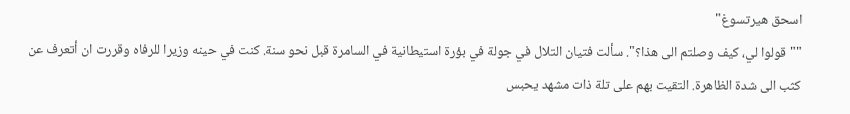اسحق هيرتسوغ"
""قولوا لي، كيف وصلتم الى هذا؟". سألت فتيان التلال في جولة في بؤرة استيطانية في السامرة قبل نحو سنة. كنت في حينه وزيرا للرفاه وقررت ان أتعرف عن كثب الى شدة الظاهرة. التقيت بهم على تلة ذات مشهد يحبس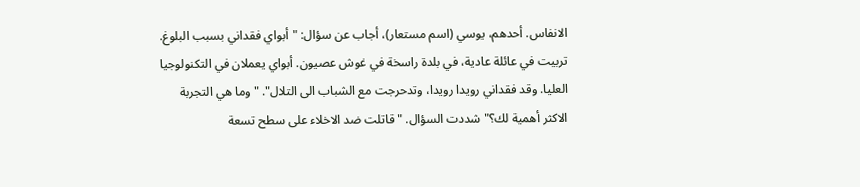الانفاس. أحدهم، يوسي (اسم مستعار)، أجاب عن سؤال: "أبواي فقداني بسبب البلوغ. تربيت في عائلة عادية، في بلدة راسخة في غوش عصيون. أبواي يعملان في التكنولوجيا العليا. وقد فقداني رويدا رويدا، وتدحرجت مع الشباب الى التلال". "وما هي التجربة الاكثر أهمية لك؟" شددت السؤال. "قاتلت ضد الاخلاء على سطح تسعة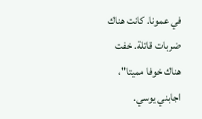في عمونا. كانت هناك ضربات قاتلة. خفت هناك خوفا مميتا"، اجابني يوسي.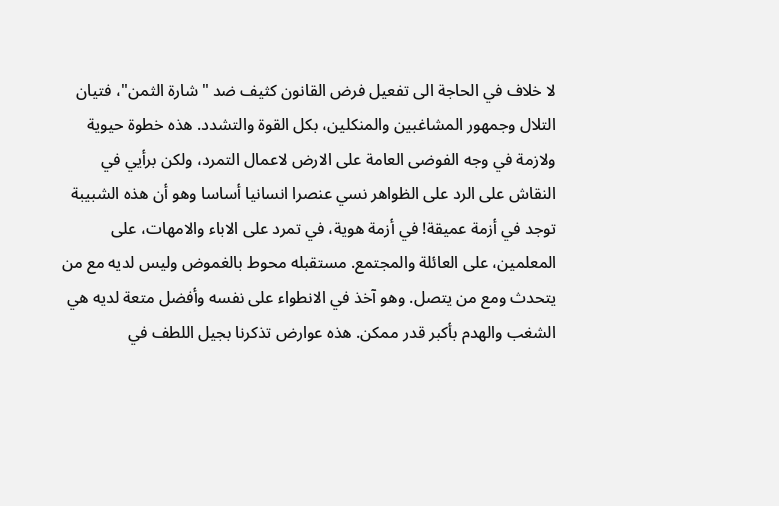لا خلاف في الحاجة الى تفعيل فرض القانون كثيف ضد "شارة الثمن"، فتيان التلال وجمهور المشاغبين والمنكلين، بكل القوة والتشدد. هذه خطوة حيوية ولازمة في وجه الفوضى العامة على الارض لاعمال التمرد، ولكن برأيي في النقاش على الرد على الظواهر نسي عنصرا انسانيا أساسا وهو أن هذه الشبيبة توجد في أزمة عميقة! في أزمة هوية، في تمرد على الاباء والامهات، على المعلمين، على العائلة والمجتمع. مستقبله محوط بالغموض وليس لديه مع من يتحدث ومع من يتصل. وهو آخذ في الانطواء على نفسه وأفضل متعة لديه هي الشغب والهدم بأكبر قدر ممكن. هذه عوارض تذكرنا بجيل اللطف في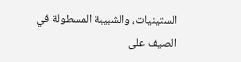الستينيات، والشبيبة المسطولة في الصيف على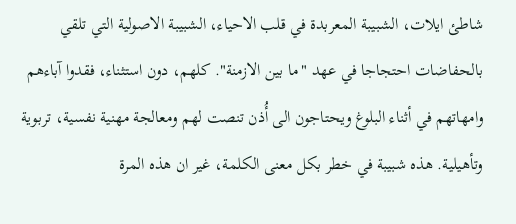شاطئ ايلات، الشبيبة المعربدة في قلب الاحياء، الشبيبة الاصولية التي تلقي بالحفاضات احتجاجا في عهد "ما بين الازمنة". كلهم، دون استثناء، فقدوا آباءهم وامهاتهم في أثناء البلوغ ويحتاجون الى أُذن تنصت لهم ومعالجة مهنية نفسية، تربوية وتأهيلية. هذه شبيبة في خطر بكل معنى الكلمة، غير ان هذه المرة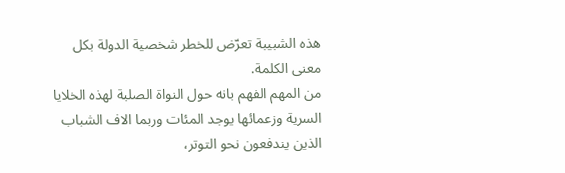هذه الشبيبة تعرّض للخطر شخصية الدولة بكل معنى الكلمة.
من المهم الفهم بانه حول النواة الصلبة لهذه الخلايا السرية وزعمائها يوجد المئات وربما الاف الشباب الذين يندفعون نحو التوتر،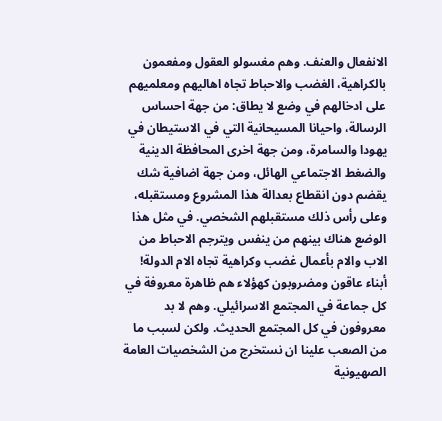الانفعال والعنف. وهم مغسولو العقول ومفعمون بالكراهية، الغضب والاحباط تجاه اهاليهم ومعلميهم على ادخالهم في وضع لا يطاق: من جهة احساس الرسالة، واحيانا المسيحانية التي في الاستيطان في يهودا والسامرة، ومن جهة اخرى المحافظة الدينية والضغط الاجتماعي الهائل، ومن جهة اضافية شك يقضم دون انقطاع بعدالة هذا المشروع ومستقبله، وعلى رأس ذلك مستقبلهم الشخصي. في مثل هذا الوضع هناك بينهم من ينفس ويترجم الاحباط من الاب والام بأعمال غضب وكراهية تجاه الام الدولة!
أبناء عاقون ومضروبون كهؤلاء هم ظاهرة معروفة في كل جماعة في المجتمع الاسرائيلي. وهم لا بد معروفون في كل المجتمع الحديث. ولكن لسبب ما من الصعب علينا ان نستخرج من الشخصيات العامة الصهيونية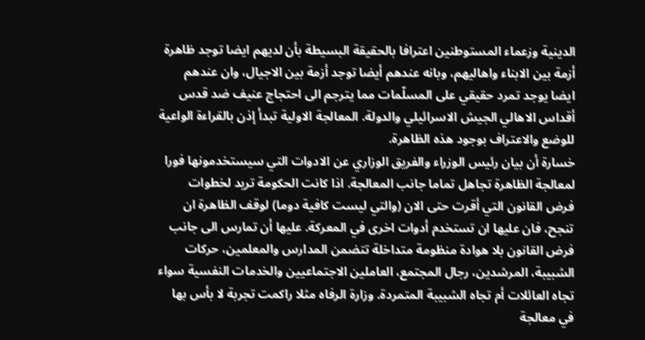الدينية وزعماء المستوطنين اعترافا بالحقيقة البسيطة بأن لديهم ايضا توجد ظاهرة أزمة بين الابناء واهاليهم، وبانه عندهم أيضا توجد أزمة بين الاجيال، وان عندهم ايضا يوجد تمرد حقيقي على المسلّمات مما يترجم الى احتجاج عنيف ضد قدس أقداس الاهالي الجيش الاسرائيلي والدولة. المعالجة الاولية تبدأ إذن بالقراءة الواعية للوضع والاعتراف بوجود هذه الظاهرة.
خسارة أن بيان رئيس الوزراء والفريق الوزاري عن الادوات التي سيستخدمونها فورا لمعالجة الظاهرة تجاهل تماما جانب المعالجة. اذا كانت الحكومة تريد لخطوات فرض القانون التي أقرت حتى الان (والتي ليست كافية دوما) لوقف الظاهرة ان تنجح، فان عليها ان تستخدم أدوات اخرى في المعركة. عليها أن تمارس الى جانب فرض القانون بلا هوادة منظومة متداخلة تتضمن المدارس والمعلمين، حركات الشبيبة، المرشدين، رجال المجتمع، العاملين الاجتماعيين والخدمات النفسية سواء تجاه العائلات أم تجاه الشبيبة المتمردة. وزارة الرفاه مثلا راكمت تجربة لا بأس بها في معالجة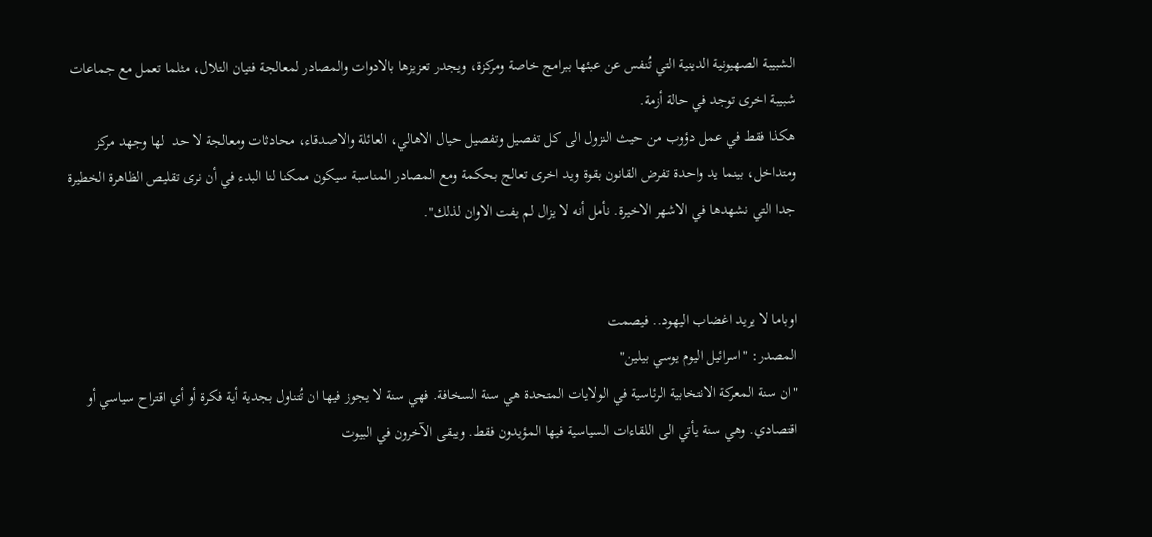الشبيبة الصهيونية الدينية التي تُنفس عن عبئها ببرامج خاصة ومركزة، ويجدر تعزيزها بالادوات والمصادر لمعالجة فتيان التلال، مثلما تعمل مع جماعات شبيبة اخرى توجد في حالة أزمة.
هكذا فقط في عمل دؤوب من حيث النزول الى كل تفصيل وتفصيل حيال الاهالي، العائلة والاصدقاء، محادثات ومعالجة لا حد  لها وجهد مركز ومتداخل، بينما يد واحدة تفرض القانون بقوة ويد اخرى تعالج بحكمة ومع المصادر المناسبة سيكون ممكنا لنا البدء في أن نرى تقليص الظاهرة الخطيرة جدا التي نشهدها في الاشهر الاخيرة. نأمل أنه لا يزال لم يفت الاوان لذلك".


اوباما لا يريد اغضاب اليهود.. فيصمت
المصدر: "اسرائيل اليوم يوسي بيلين"
"ان سنة المعركة الانتخابية الرئاسية في الولايات المتحدة هي سنة السخافة. فهي سنة لا يجوز فيها ان تُتناول بجدية أية فكرة أو أي اقتراح سياسي أو اقتصادي. وهي سنة يأتي الى اللقاءات السياسية فيها المؤيدون فقط. ويبقى الآخرون في البيوت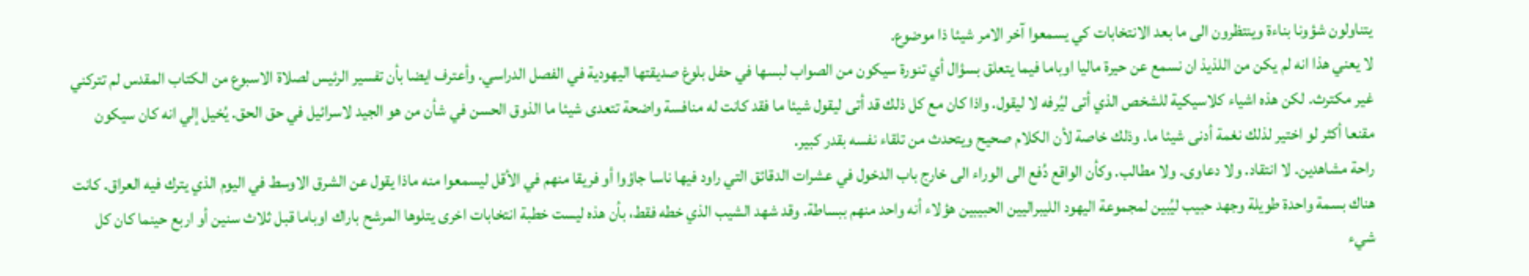يتناولون شؤونا بناءة وينتظرون الى ما بعد الانتخابات كي يسمعوا آخر الامر شيئا ذا موضوع.
لا يعني هذا انه لم يكن من اللذيذ ان نسمع عن حيرة ماليا اوباما فيما يتعلق بسؤال أي تنورة سيكون من الصواب لبسها في حفل بلوغ صديقتها اليهودية في الفصل الدراسي. وأعترف ايضا بأن تفسير الرئيس لصلاة الاسبوع من الكتاب المقدس لم تتركني غير مكترث. لكن هذه اشياء كلاسيكية للشخص الذي أتى ليُرفه لا ليقول. واذا كان مع كل ذلك قد أتى ليقول شيئا ما فقد كانت له منافسة واضحة تتعدى شيئا ما الذوق الحسن في شأن من هو الجيد لاسرائيل في حق الحق. يُخيل إلي انه كان سيكون مقنعا أكثر لو اختير لذلك نغمة أدنى شيئا ما. وذلك خاصة لأن الكلام صحيح ويتحدث من تلقاء نفسه بقدر كبير.
راحة مشاهدين. لا انتقاد. ولا دعاوى. ولا مطالب. وكأن الواقع دُفع الى الوراء الى خارج باب الدخول في عشرات الدقائق التي راود فيها ناسا جاؤوا أو فريقا منهم في الأقل ليسمعوا منه ماذا يقول عن الشرق الاوسط في اليوم الذي يترك فيه العراق. كانت هناك بسمة واحدة طويلة وجهد حبيب ليُبين لمجموعة اليهود الليبراليين الحبيبين هؤلاء أنه واحد منهم ببساطة. وقد شهد الشيب الذي خطه فقط، بأن هذه ليست خطبة انتخابات اخرى يتلوها المرشح باراك اوباما قبل ثلاث سنين أو اربع حينما كان كل شيء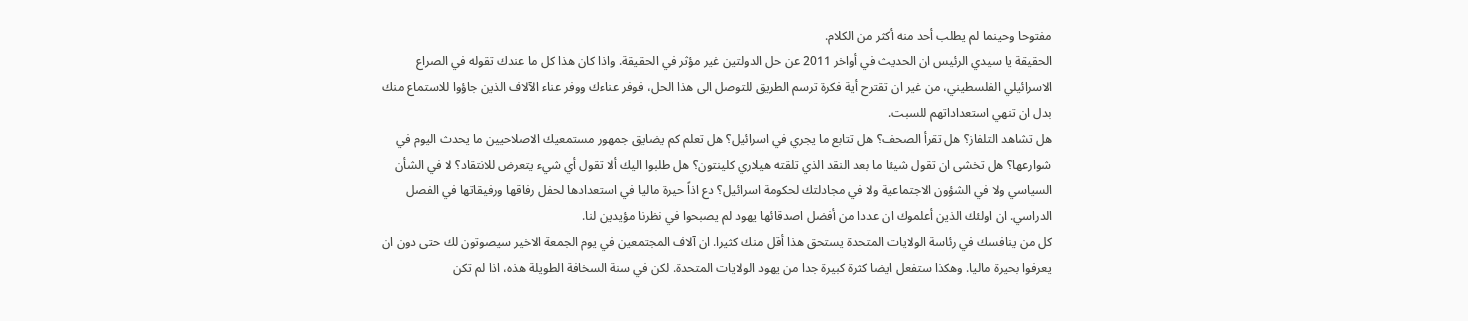مفتوحا وحينما لم يطلب أحد منه أكثر من الكلام.
الحقيقة يا سيدي الرئيس ان الحديث في أواخر 2011 عن حل الدولتين غير مؤثر في الحقيقة. واذا كان هذا كل ما عندك تقوله في الصراع الاسرائيلي الفلسطيني، من غير ان تقترح أية فكرة ترسم الطريق للتوصل الى هذا الحل، فوفر عناءك ووفر عناء الآلاف الذين جاؤوا للاستماع منك بدل ان تنهي استعداداتهم للسبت.
هل تشاهد التلفاز؟ هل تقرأ الصحف؟ هل تتابع ما يجري في اسرائيل؟ هل تعلم كم يضايق جمهور مستمعيك الاصلاحيين ما يحدث اليوم في شوارعها؟ هل تخشى ان تقول شيئا ما بعد النقد الذي تلقته هيلاري كلينتون؟ هل طلبوا اليك ألا تقول أي شيء يتعرض للانتقاد؟ لا في الشأن السياسي ولا في الشؤون الاجتماعية ولا في مجادلتك لحكومة اسرائيل؟ دع اذاً حيرة ماليا في استعدادها لحفل رفاقها ورفيقاتها في الفصل الدراسي. ان اولئك الذين أعلموك ان عددا من أفضل اصدقائها يهود لم يصبحوا في نظرنا مؤيدين لنا.
كل من ينافسك في رئاسة الولايات المتحدة يستحق هذا أقل منك كثيرا. ان آلاف المجتمعين في يوم الجمعة الاخير سيصوتون لك حتى دون ان يعرفوا بحيرة ماليا. وهكذا ستفعل ايضا كثرة كبيرة جدا من يهود الولايات المتحدة. لكن في سنة السخافة الطويلة هذه، اذا لم تكن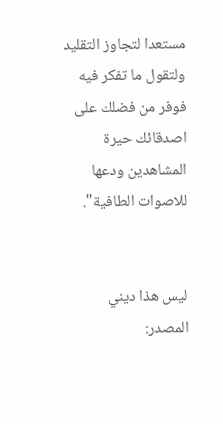مستعدا لتجاوز التقليد ولتقول ما تفكر فيه فوفر من فضلك على اصدقائك حيرة المشاهدين ودعها للاصوات الطافية".


ليس هذا ديني
المصدر: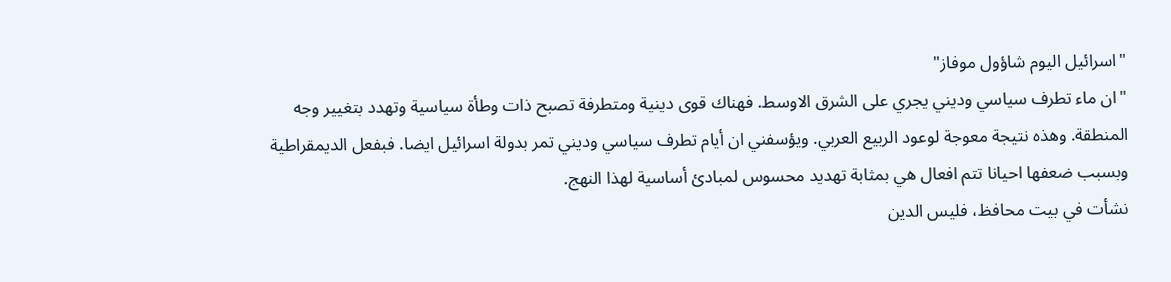"اسرائيل اليوم شاؤول موفاز"
"ان ماء تطرف سياسي وديني يجري على الشرق الاوسط. فهناك قوى دينية ومتطرفة تصبح ذات وطأة سياسية وتهدد بتغيير وجه المنطقة. وهذه نتيجة معوجة لوعود الربيع العربي. ويؤسفني ان أيام تطرف سياسي وديني تمر بدولة اسرائيل ايضا. فبفعل الديمقراطية وبسبب ضعفها احيانا تتم افعال هي بمثابة تهديد محسوس لمبادئ أساسية لهذا النهج.
نشأت في بيت محافظ، فليس الدين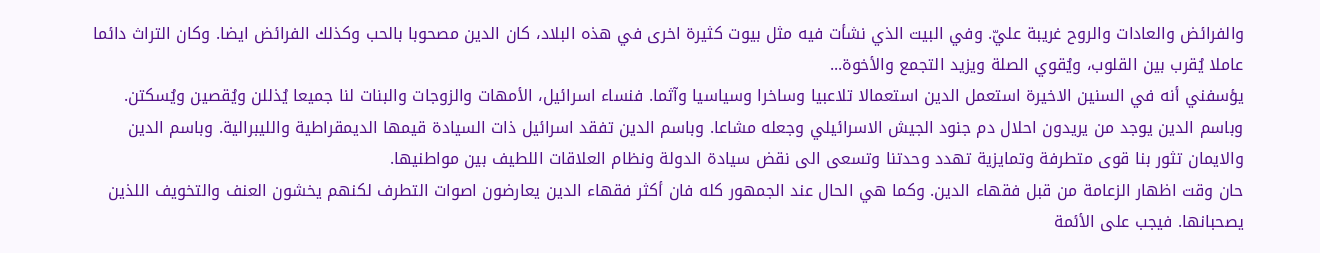والفرائض والعادات والروح غريبة عليّ. وفي البيت الذي نشأت فيه مثل بيوت كثيرة اخرى في هذه البلاد، كان الدين مصحوبا بالحب وكذلك الفرائض ايضا. وكان التراث دائما عاملا يُقرب بين القلوب، ويُقوي الصلة ويزيد التجمع والأخوة...
يؤسفني أنه في السنين الاخيرة استعمل الدين استعمالا تلاعبيا وساخرا وسياسيا وآثما. فنساء اسرائيل، الأمهات والزوجات والبنات لنا جميعا يُذللن ويُقصين ويُسكتن.
وباسم الدين يوجد من يريدون احلال دم جنود الجيش الاسرائيلي وجعله مشاعا. وباسم الدين تفقد اسرائيل ذات السيادة قيمها الديمقراطية والليبرالية. وباسم الدين والايمان تثور بنا قوى متطرفة وتمايزية تهدد وحدتنا وتسعى الى نقض سيادة الدولة ونظام العلاقات اللطيف بين مواطنيها.
حان وقت اظهار الزعامة من قبل فقهاء الدين. وكما هي الحال عند الجمهور كله فان أكثر فقهاء الدين يعارضون اصوات التطرف لكنهم يخشون العنف والتخويف اللذين يصحبانها. فيجب على الأئمة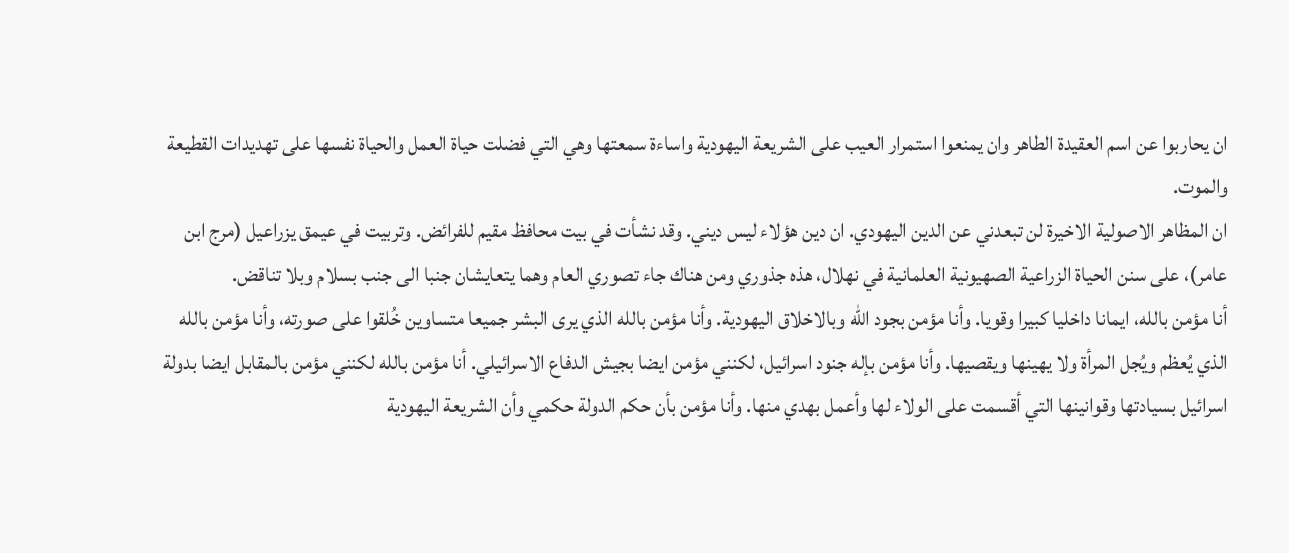ان يحاربوا عن اسم العقيدة الطاهر وان يمنعوا استمرار العيب على الشريعة اليهودية واساءة سمعتها وهي التي فضلت حياة العمل والحياة نفسها على تهديدات القطيعة والموت.
ان المظاهر الاصولية الاخيرة لن تبعدني عن الدين اليهودي. ان دين هؤلاء ليس ديني. وقد نشأت في بيت محافظ مقيم للفرائض. وتربيت في عيمق يزراعيل (مرج ابن عامر)، على سنن الحياة الزراعية الصهيونية العلمانية في نهلال، هذه جذوري ومن هناك جاء تصوري العام وهما يتعايشان جنبا الى جنب بسلام وبلا تناقض.
أنا مؤمن بالله، ايمانا داخليا كبيرا وقويا. وأنا مؤمن بجود الله وبالاخلاق اليهودية. وأنا مؤمن بالله الذي يرى البشر جميعا متساوين خُلقوا على صورته، وأنا مؤمن بالله الذي يُعظم ويُجل المرأة ولا يهينها ويقصيها. وأنا مؤمن بإله جنود اسرائيل، لكنني مؤمن ايضا بجيش الدفاع الاسرائيلي. أنا مؤمن بالله لكنني مؤمن بالمقابل ايضا بدولة اسرائيل بسيادتها وقوانينها التي أقسمت على الولاء لها وأعمل بهدي منها. وأنا مؤمن بأن حكم الدولة حكمي وأن الشريعة اليهودية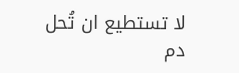لا تستطيع ان تُحل دم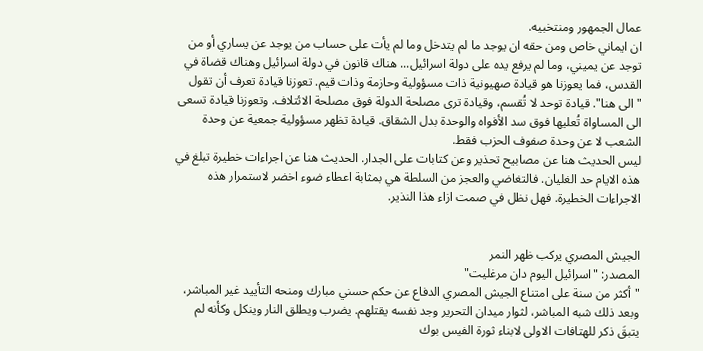عمال الجمهور ومنتخبيه.
ان ايماني خاص ومن حقه ان يوجد ما لم يتدخل وما لم يأت على حساب من يوجد عن يساري أو من توجد عن يميني، وما لم يرفع يده على دولة اسرائيل... هناك قانون في دولة اسرائيل وهناك قضاة في القدس، فما يعوزنا هو قيادة صهيونية ذات مسؤولية وحازمة وذات قيم. تعوزنا قيادة تعرف أن تقول "الى هنا". قيادة توحد لا تُقسم، وقيادة ترى مصلحة الدولة فوق مصلحة الائتلاف. وتعوزنا قيادة تسعى الى المساواة تُعليها فوق سد الأفواه والوحدة بدل الشقاق. قيادة تظهر مسؤولية جمعية عن وحدة الشعب لا عن وحدة صفوف الحزب فقط.
ليس الحديث هنا عن مصابيح تحذير وعن كتابات على الجدار. الحديث هنا عن اجراءات خطيرة تبلغ في هذه الايام حد الغليان. فالتغاضي والعجز من السلطة هي بمثابة اعطاء ضوء اخضر لاستمرار هذه الاجراءات الخطيرة. فهل نظل في صمت ازاء هذا النذير.


الجيش المصري يركب ظهر النمر
المصدر: "اسرائيل اليوم دان مرغليت"
"أكثر من سنة على امتناع الجيش المصري الدفاع عن حكم حسني مبارك ومنحه التأييد غير المباشر، وبعد ذلك شبه المباشر، لثوار ميدان التحرير وجد نفسه يقتلهم. يضرب ويطلق النار وينكل وكأنه لم يتبقَ ذكر للهتافات الاولى لابناء ثورة الفيس بوك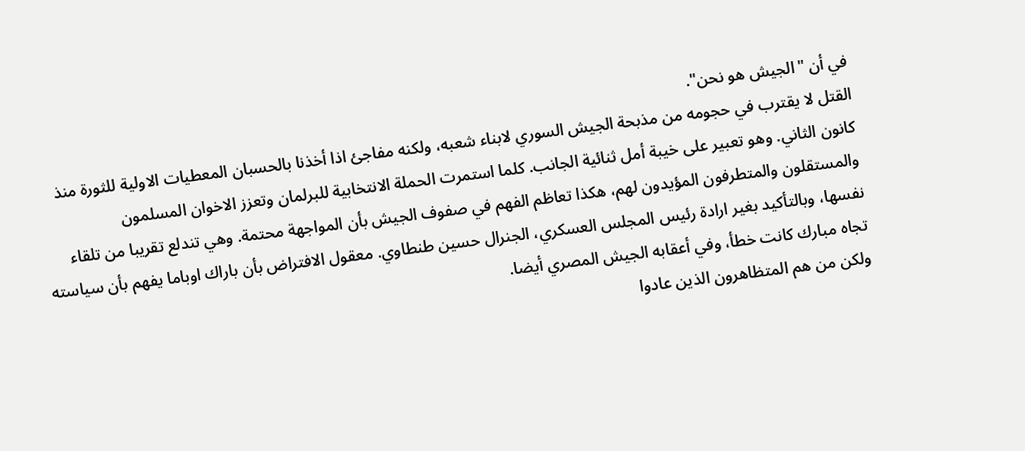في أن "الجيش هو نحن".
القتل لا يقترب في حجومه من مذبحة الجيش السوري لابناء شعبه، ولكنه مفاجئ اذا أخذنا بالحسبان المعطيات الاولية للثورة منذ كانون الثاني. وهو تعبير على خيبة أمل ثنائية الجانب. كلما استمرت الحملة الانتخابية للبرلمان وتعزز الاخوان المسلمون والمستقلون والمتطرفون المؤيدون لهم، هكذا تعاظم الفهم في صفوف الجيش بأن المواجهة محتمة. وهي تندلع تقريبا من تلقاء نفسها، وبالتأكيد بغير ارادة رئيس المجلس العسكري، الجنرال حسين طنطاوي. معقول الافتراض بأن باراك اوباما يفهم بأن سياسته تجاه مبارك كانت خطأ، وفي أعقابه الجيش المصري أيضا.
ولكن من هم المتظاهرون الذين عادوا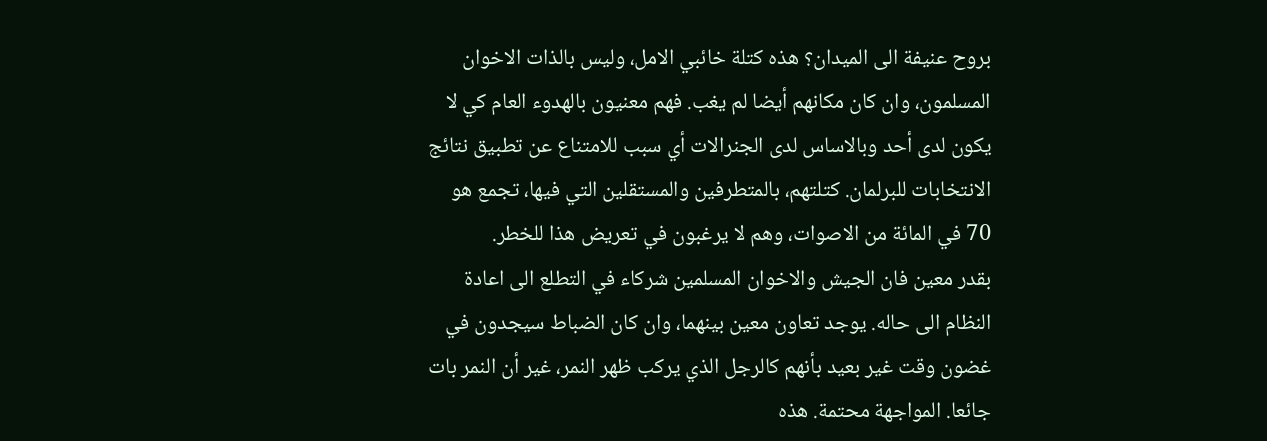بروح عنيفة الى الميدان؟ هذه كتلة خائبي الامل، وليس بالذات الاخوان المسلمون، وان كان مكانهم أيضا لم يغب. فهم معنيون بالهدوء العام كي لا يكون لدى أحد وبالاساس لدى الجنرالات أي سبب للامتناع عن تطبيق نتائج الانتخابات للبرلمان. كتلتهم، بالمتطرفين والمستقلين التي فيها، تجمع هو 70 في المائة من الاصوات، وهم لا يرغبون في تعريض هذا للخطر.
بقدر معين فان الجيش والاخوان المسلمين شركاء في التطلع الى اعادة النظام الى حاله. يوجد تعاون معين بينهما، وان كان الضباط سيجدون في غضون وقت غير بعيد بأنهم كالرجل الذي يركب ظهر النمر، غير أن النمر بات جائعا. المواجهة محتمة. هذه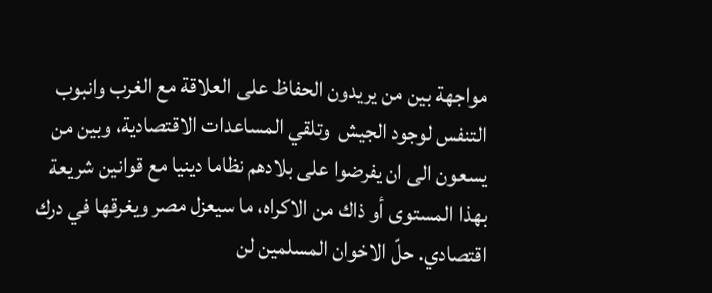مواجهة بين من يريدون الحفاظ على العلاقة مع الغرب وانبوب التنفس لوجود الجيش  وتلقي المساعدات الاقتصادية، وبين من يسعون الى ان يفرضوا على بلادهم نظاما دينيا مع قوانين شريعة بهذا المستوى أو ذاك من الاكراه، ما سيعزل مصر ويغرقها في درك اقتصادي. حلّ الاخوان المسلمين لن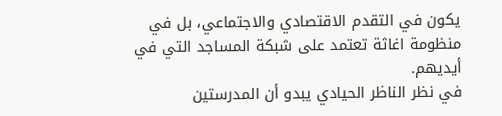يكون في التقدم الاقتصادي والاجتماعي، بل في منظومة اغاثة تعتمد على شبكة المساجد التي في أيديهم.
في نظر الناظر الحيادي يبدو أن المدرستين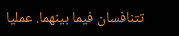تتنافسان فيما بينهما. عمليا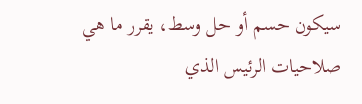سيكون حسم أو حل وسط، يقرر ما هي صلاحيات الرئيس الذي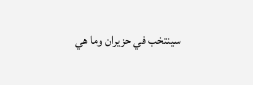سينتخب في حزيران وما هي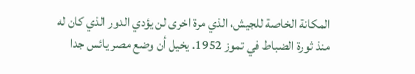المكانة الخاصة للجيش، الذي مرة اخرى لن يؤدي الدور الذي كان له منذ ثورة الضباط في تموز 1952. يخيل أن وضع مصر يائس جدا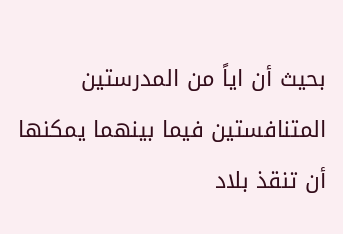بحيث أن اياً من المدرستين المتنافستين فيما بينهما يمكنها أن تنقذ بلاد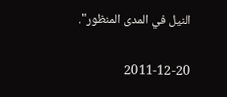النيل في المدى المنظور".

2011-12-20